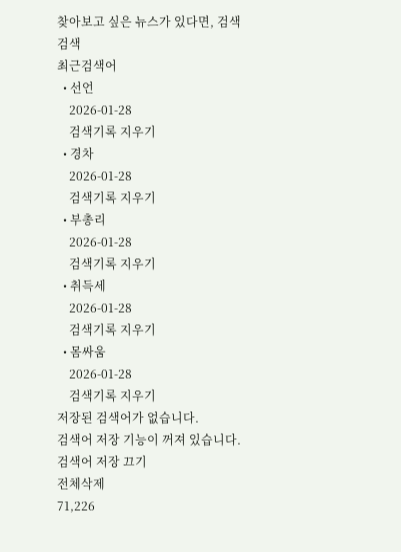찾아보고 싶은 뉴스가 있다면, 검색
검색
최근검색어
  • 선언
    2026-01-28
    검색기록 지우기
  • 경차
    2026-01-28
    검색기록 지우기
  • 부총리
    2026-01-28
    검색기록 지우기
  • 취득세
    2026-01-28
    검색기록 지우기
  • 몸싸움
    2026-01-28
    검색기록 지우기
저장된 검색어가 없습니다.
검색어 저장 기능이 꺼져 있습니다.
검색어 저장 끄기
전체삭제
71,226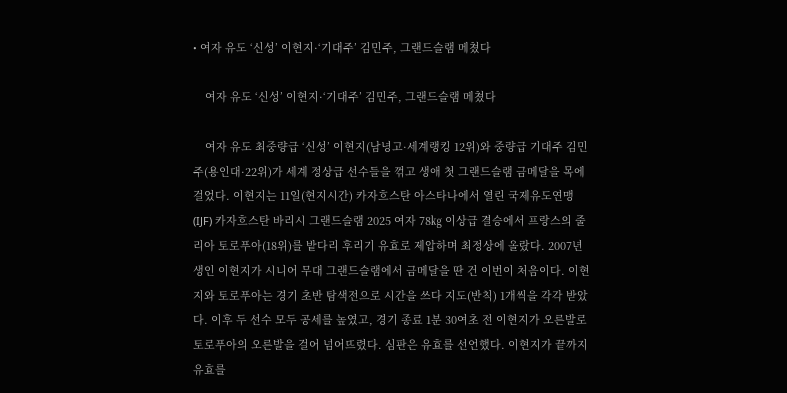• 여자 유도 ‘신성’ 이현지·‘기대주’ 김민주, 그랜드슬램 메쳤다

    여자 유도 ‘신성’ 이현지·‘기대주’ 김민주, 그랜드슬램 메쳤다

    여자 유도 최중량급 ‘신성’ 이현지(남녕고·세계랭킹 12위)와 중량급 기대주 김민주(용인대·22위)가 세계 정상급 선수들을 꺾고 생애 첫 그랜드슬램 금메달을 목에 걸었다. 이현지는 11일(현지시간) 카자흐스탄 아스타나에서 열린 국제유도연맹(IJF) 카자흐스탄 바리시 그랜드슬램 2025 여자 78㎏ 이상급 결승에서 프랑스의 줄리아 토로푸아(18위)를 밭다리 후리기 유효로 제압하며 최정상에 올랐다. 2007년생인 이현지가 시니어 무대 그랜드슬램에서 금메달을 딴 건 이번이 처음이다. 이현지와 토로푸아는 경기 초반 탐색전으로 시간을 쓰다 지도(반칙) 1개씩을 각각 받았다. 이후 두 선수 모두 공세를 높였고, 경기 종료 1분 30여초 전 이현지가 오른발로 토로푸아의 오른발을 걸어 넘어뜨렸다. 심판은 유효를 선언했다. 이현지가 끝까지 유효를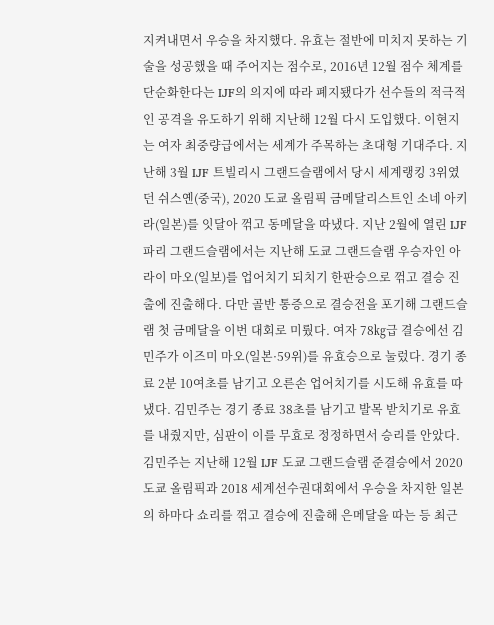지켜내면서 우승을 차지했다. 유효는 절반에 미치지 못하는 기술을 성공했을 때 주어지는 점수로, 2016년 12월 점수 체계를 단순화한다는 IJF의 의지에 따라 폐지됐다가 선수들의 적극적인 공격을 유도하기 위해 지난해 12월 다시 도입했다. 이현지는 여자 최중량급에서는 세계가 주목하는 초대형 기대주다. 지난해 3월 IJF 트빌리시 그랜드슬램에서 당시 세계랭킹 3위였던 쉬스옌(중국), 2020 도쿄 올림픽 금메달리스트인 소네 아키라(일본)를 잇달아 꺾고 동메달을 따냈다. 지난 2월에 열린 IJF 파리 그랜드슬램에서는 지난해 도쿄 그랜드슬램 우승자인 아라이 마오(일보)를 업어치기 되치기 한판승으로 꺾고 결승 진출에 진출해다. 다만 골반 통증으로 결승전을 포기해 그랜드슬램 첫 금메달을 이번 대회로 미뤘다. 여자 78㎏급 결승에선 김민주가 이즈미 마오(일본·59위)를 유효승으로 눌렀다. 경기 종료 2분 10여초를 남기고 오른손 업어치기를 시도해 유효를 따냈다. 김민주는 경기 종료 38초를 남기고 발목 받치기로 유효를 내줬지만, 심판이 이를 무효로 정정하면서 승리를 안았다. 김민주는 지난해 12월 IJF 도쿄 그랜드슬램 준결승에서 2020 도쿄 올림픽과 2018 세계선수권대회에서 우승을 차지한 일본의 하마다 쇼리를 꺾고 결승에 진출해 은메달을 따는 등 최근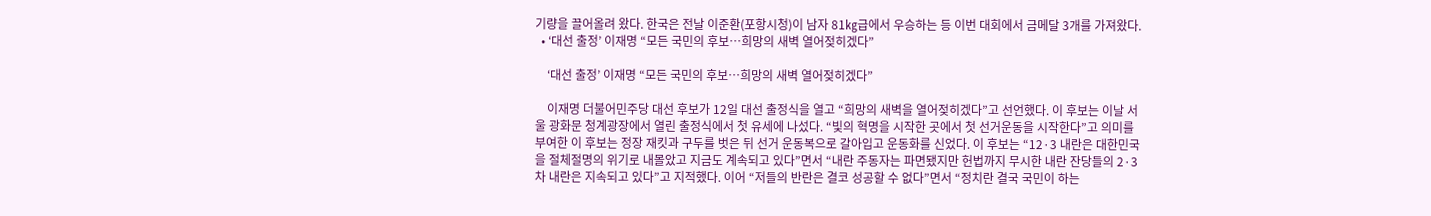기량을 끌어올려 왔다. 한국은 전날 이준환(포항시청)이 남자 81㎏급에서 우승하는 등 이번 대회에서 금메달 3개를 가져왔다.
  • ‘대선 출정’ 이재명 “모든 국민의 후보…희망의 새벽 열어젖히겠다”

    ‘대선 출정’ 이재명 “모든 국민의 후보…희망의 새벽 열어젖히겠다”

    이재명 더불어민주당 대선 후보가 12일 대선 출정식을 열고 “희망의 새벽을 열어젖히겠다”고 선언했다. 이 후보는 이날 서울 광화문 청계광장에서 열린 출정식에서 첫 유세에 나섰다. “빛의 혁명을 시작한 곳에서 첫 선거운동을 시작한다”고 의미를 부여한 이 후보는 정장 재킷과 구두를 벗은 뒤 선거 운동복으로 갈아입고 운동화를 신었다. 이 후보는 “12·3 내란은 대한민국을 절체절명의 위기로 내몰았고 지금도 계속되고 있다”면서 “내란 주동자는 파면됐지만 헌법까지 무시한 내란 잔당들의 2·3차 내란은 지속되고 있다”고 지적했다. 이어 “저들의 반란은 결코 성공할 수 없다”면서 “정치란 결국 국민이 하는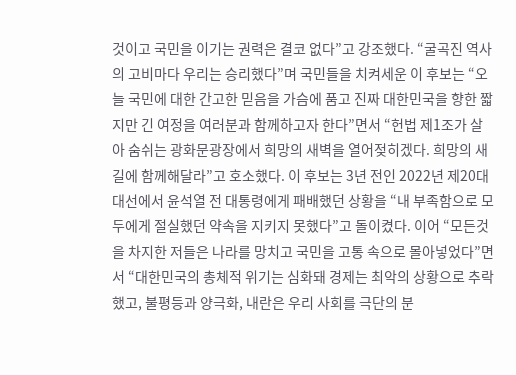것이고 국민을 이기는 권력은 결코 없다”고 강조했다. “굴곡진 역사의 고비마다 우리는 승리했다”며 국민들을 치켜세운 이 후보는 “오늘 국민에 대한 간고한 믿음을 가슴에 품고 진짜 대한민국을 향한 짧지만 긴 여정을 여러분과 함께하고자 한다”면서 “헌법 제1조가 살아 숨쉬는 광화문광장에서 희망의 새벽을 열어젖히겠다. 희망의 새 길에 함께해달라”고 호소했다. 이 후보는 3년 전인 2022년 제20대 대선에서 윤석열 전 대통령에게 패배했던 상황을 “내 부족함으로 모두에게 절실했던 약속을 지키지 못했다”고 돌이켰다. 이어 “모든것을 차지한 저들은 나라를 망치고 국민을 고통 속으로 몰아넣었다”면서 “대한민국의 총체적 위기는 심화돼 경제는 최악의 상황으로 추락했고, 불평등과 양극화, 내란은 우리 사회를 극단의 분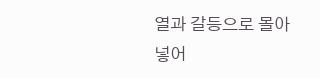열과 갈등으로 몰아넣어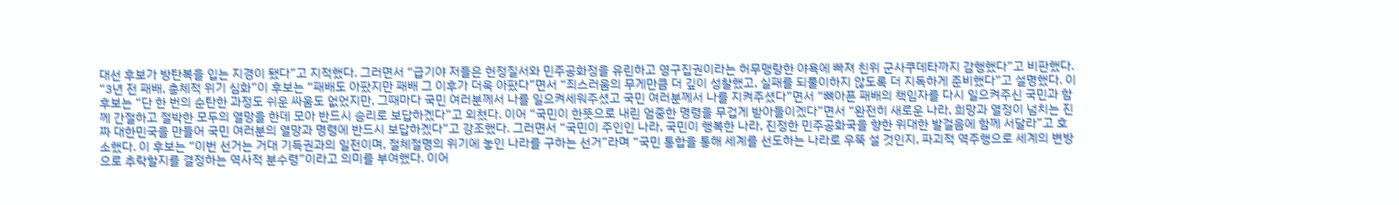대선 후보가 방탄복을 입는 지경이 됐다”고 지적했다. 그러면서 “급기야 저들은 헌정질서와 민주공화정을 유린하고 영구집권이라는 허무맹랑한 야욕에 빠져 친위 군사쿠데타까지 감행했다”고 비판했다. “3년 전 패배, 총체적 위기 심화”이 후보는 “패배도 아팠지만 패배 그 이후가 더욱 아팠다”면서 “죄스러움의 무게만큼 더 깊이 성찰했고, 실패를 되풀이하지 않도록 더 지독하게 준비했다”고 설명했다. 이 후보는 “단 한 번의 순탄한 과정도 쉬운 싸움도 없었지만, 그때마다 국민 여러분께서 나를 일으켜세워주셨고 국민 여러분께서 나를 지켜주셨다”면서 “뼈아픈 패배의 책임자를 다시 일으켜주신 국민과 함께 간절하고 절박한 모두의 열망을 한데 모아 반드시 승리로 보답하겠다”고 외쳤다. 이어 “국민이 한뜻으로 내린 엄중한 명령을 무겁게 받아들이겠다”면서 “완전히 새로운 나라, 희망과 열정이 넘치는 진짜 대한민국을 만들어 국민 여러분의 열망과 명령에 반드시 보답하겠다”고 강조했다. 그러면서 “국민이 주인인 나라, 국민이 행복한 나라, 진정한 민주공화국을 향한 위대한 발걸음에 함께 서달라”고 호소했다. 이 후보는 “이번 선거는 거대 기득권과의 일전이며, 절체절명의 위기에 놓인 나라를 구하는 선거”라며 “국민 통합을 통해 세계를 선도하는 나라로 우뚝 설 것인지, 파괴적 역주행으로 세계의 변방으로 추락할지를 결정하는 역사적 분수령”이라고 의미를 부여했다. 이어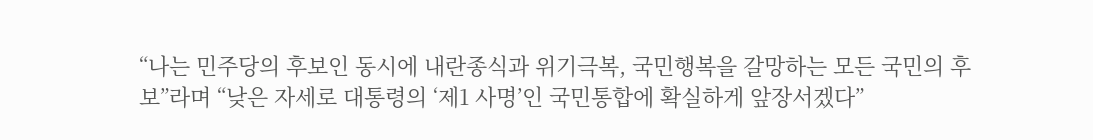“나는 민주당의 후보인 동시에 내란종식과 위기극복, 국민행복을 갈망하는 모든 국민의 후보”라며 “낮은 자세로 대통령의 ‘제1 사명’인 국민통합에 확실하게 앞장서겠다”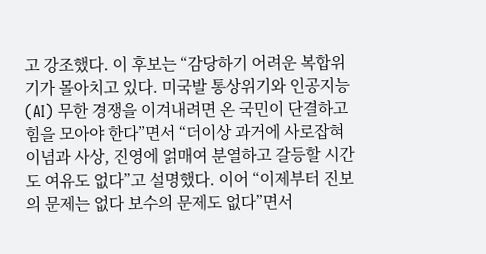고 강조했다. 이 후보는 “감당하기 어려운 복합위기가 몰아치고 있다. 미국발 통상위기와 인공지능(AI) 무한 경쟁을 이겨내려면 온 국민이 단결하고 힘을 모아야 한다”면서 “더이상 과거에 사로잡혀 이념과 사상, 진영에 얽매여 분열하고 갈등할 시간도 여유도 없다”고 설명했다. 이어 “이제부터 진보의 문제는 없다 보수의 문제도 없다”면서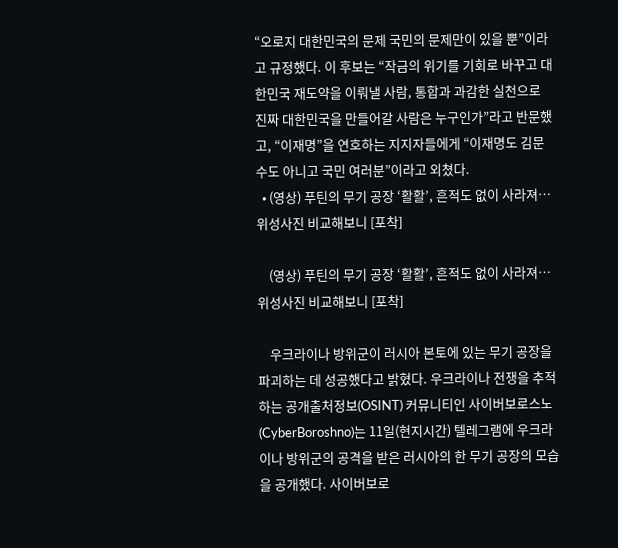“오로지 대한민국의 문제 국민의 문제만이 있을 뿐”이라고 규정했다. 이 후보는 “작금의 위기를 기회로 바꾸고 대한민국 재도약을 이뤄낼 사람, 통합과 과감한 실천으로 진짜 대한민국을 만들어갈 사람은 누구인가”라고 반문했고, “이재명”을 연호하는 지지자들에게 “이재명도 김문수도 아니고 국민 여러분”이라고 외쳤다.
  • (영상) 푸틴의 무기 공장 ‘활활’, 흔적도 없이 사라져…위성사진 비교해보니 [포착]

    (영상) 푸틴의 무기 공장 ‘활활’, 흔적도 없이 사라져…위성사진 비교해보니 [포착]

    우크라이나 방위군이 러시아 본토에 있는 무기 공장을 파괴하는 데 성공했다고 밝혔다. 우크라이나 전쟁을 추적하는 공개출처정보(OSINT) 커뮤니티인 사이버보로스노(CyberBoroshno)는 11일(현지시간) 텔레그램에 우크라이나 방위군의 공격을 받은 러시아의 한 무기 공장의 모습을 공개했다. 사이버보로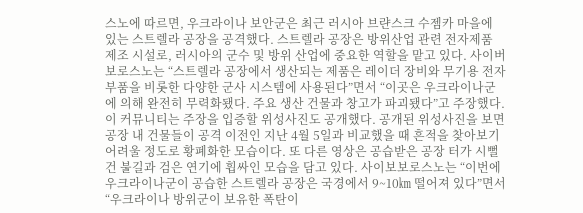스노에 따르면, 우크라이나 보안군은 최근 러시아 브랸스크 수젬카 마을에 있는 스트렐라 공장을 공격했다. 스트렐라 공장은 방위산업 관련 전자제품 제조 시설로, 러시아의 군수 및 방위 산업에 중요한 역할을 맡고 있다. 사이버보로스노는 “스트렐라 공장에서 생산되는 제품은 레이더 장비와 무기용 전자 부품을 비롯한 다양한 군사 시스템에 사용된다”면서 “이곳은 우크라이나군에 의해 완전히 무력화됐다. 주요 생산 건물과 창고가 파괴됐다”고 주장했다. 이 커뮤니티는 주장을 입증할 위성사진도 공개했다. 공개된 위성사진을 보면 공장 내 건물들이 공격 이전인 지난 4월 5일과 비교했을 때 흔적을 찾아보기 어려울 정도로 황폐화한 모습이다. 또 다른 영상은 공습받은 공장 터가 시뻘건 불길과 검은 연기에 휩싸인 모습을 담고 있다. 사이보보로스노는 “이번에 우크라이나군이 공습한 스트렐라 공장은 국경에서 9~10㎞ 떨어져 있다”면서 “우크라이나 방위군이 보유한 폭탄이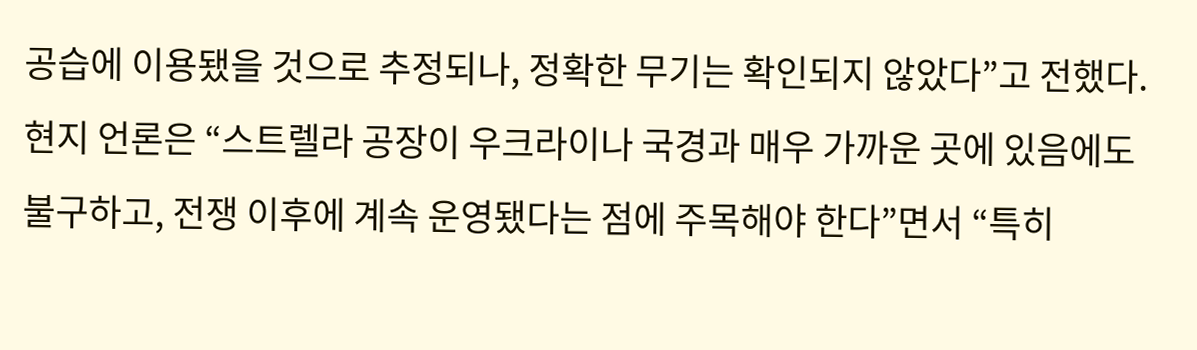공습에 이용됐을 것으로 추정되나, 정확한 무기는 확인되지 않았다”고 전했다. 현지 언론은 “스트렐라 공장이 우크라이나 국경과 매우 가까운 곳에 있음에도 불구하고, 전쟁 이후에 계속 운영됐다는 점에 주목해야 한다”면서 “특히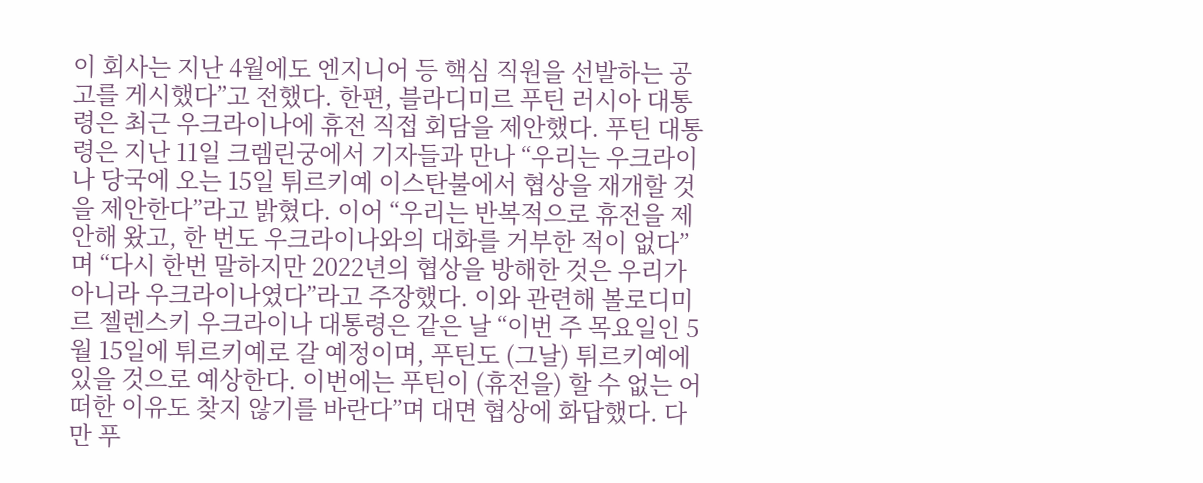이 회사는 지난 4월에도 엔지니어 등 핵심 직원을 선발하는 공고를 게시했다”고 전했다. 한편, 블라디미르 푸틴 러시아 대통령은 최근 우크라이나에 휴전 직접 회담을 제안했다. 푸틴 대통령은 지난 11일 크렘린궁에서 기자들과 만나 “우리는 우크라이나 당국에 오는 15일 튀르키예 이스탄불에서 협상을 재개할 것을 제안한다”라고 밝혔다. 이어 “우리는 반복적으로 휴전을 제안해 왔고, 한 번도 우크라이나와의 대화를 거부한 적이 없다”며 “다시 한번 말하지만 2022년의 협상을 방해한 것은 우리가 아니라 우크라이나였다”라고 주장했다. 이와 관련해 볼로디미르 젤렌스키 우크라이나 대통령은 같은 날 “이번 주 목요일인 5월 15일에 튀르키예로 갈 예정이며, 푸틴도 (그날) 튀르키예에 있을 것으로 예상한다. 이번에는 푸틴이 (휴전을) 할 수 없는 어떠한 이유도 찾지 않기를 바란다”며 대면 협상에 화답했다. 다만 푸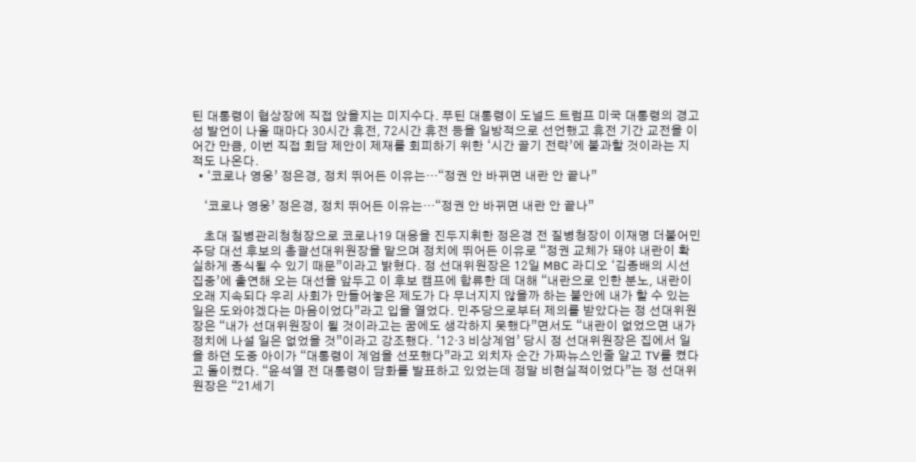틴 대통령이 협상장에 직접 앉을지는 미지수다. 푸틴 대통령이 도널드 트럼프 미국 대통령의 경고성 발언이 나올 때마다 30시간 휴전, 72시간 휴전 등을 일방적으로 선언했고 휴전 기간 교전을 이어간 만큼, 이번 직접 회담 제안이 제재를 회피하기 위한 ‘시간 끌기 전략’에 불과할 것이라는 지적도 나온다.
  • ‘코로나 영웅’ 정은경, 정치 뛰어든 이유는…“정권 안 바뀌면 내란 안 끝나”

    ‘코로나 영웅’ 정은경, 정치 뛰어든 이유는…“정권 안 바뀌면 내란 안 끝나”

    초대 질병관리청청장으로 코로나19 대응을 진두지휘한 정은경 전 질병청장이 이재명 더불어민주당 대선 후보의 총괄선대위원장을 맡으며 정치에 뛰어든 이유로 “정권 교체가 돼야 내란이 확실하게 종식될 수 있기 때문”이라고 밝혔다. 정 선대위원장은 12일 MBC 라디오 ‘김종배의 시선집중’에 출연해 오는 대선을 앞두고 이 후보 캠프에 합류한 데 대해 “내란으로 인한 분노, 내란이 오래 지속되다 우리 사회가 만들어놓은 제도가 다 무너지지 않을까 하는 불안에 내가 할 수 있는 일은 도와야겠다는 마음이었다”라고 입을 열었다. 민주당으로부터 제의를 받았다는 정 선대위원장은 “내가 선대위원장이 될 것이라고는 꿈에도 생각하지 못했다”면서도 “내란이 없었으면 내가 정치에 나설 일은 없었을 것”이라고 강조했다. ‘12·3 비상계엄’ 당시 정 선대위원장은 집에서 일을 하던 도중 아이가 “대통령이 계엄을 선포했다”라고 외치자 순간 가짜뉴스인줄 알고 TV를 켰다고 돌이켰다. “윤석열 전 대통령이 담화를 발표하고 있었는데 정말 비현실적이었다”는 정 선대위원장은 “21세기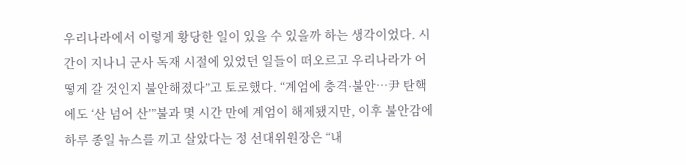우리나라에서 이렇게 황당한 일이 있을 수 있을까 하는 생각이었다. 시간이 지나니 군사 독재 시절에 있었던 일들이 떠오르고 우리나라가 어떻게 갈 것인지 불안해졌다”고 토로했다. “계엄에 충격·불안…尹 탄핵에도 ‘산 넘어 산’”불과 몇 시간 만에 계엄이 해제됐지만, 이후 불안감에 하루 종일 뉴스를 끼고 살았다는 정 선대위원장은 “내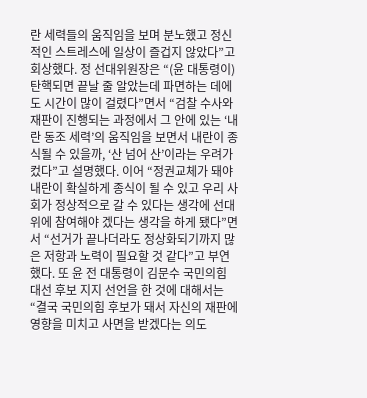란 세력들의 움직임을 보며 분노했고 정신적인 스트레스에 일상이 즐겁지 않았다”고 회상했다. 정 선대위원장은 “(윤 대통령이) 탄핵되면 끝날 줄 알았는데 파면하는 데에도 시간이 많이 걸렸다”면서 “검찰 수사와 재판이 진행되는 과정에서 그 안에 있는 ‘내란 동조 세력’의 움직임을 보면서 내란이 종식될 수 있을까, ‘산 넘어 산’이라는 우려가 컸다”고 설명했다. 이어 “정권교체가 돼야 내란이 확실하게 종식이 될 수 있고 우리 사회가 정상적으로 갈 수 있다는 생각에 선대위에 참여해야 겠다는 생각을 하게 됐다”면서 “선거가 끝나더라도 정상화되기까지 많은 저항과 노력이 필요할 것 같다”고 부연했다. 또 윤 전 대통령이 김문수 국민의힘 대선 후보 지지 선언을 한 것에 대해서는 “결국 국민의힘 후보가 돼서 자신의 재판에 영향을 미치고 사면을 받겠다는 의도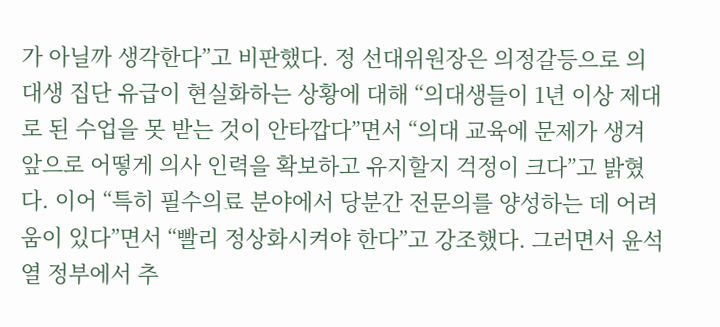가 아닐까 생각한다”고 비판했다. 정 선대위원장은 의정갈등으로 의대생 집단 유급이 현실화하는 상황에 대해 “의대생들이 1년 이상 제대로 된 수업을 못 받는 것이 안타깝다”면서 “의대 교육에 문제가 생겨 앞으로 어떻게 의사 인력을 확보하고 유지할지 걱정이 크다”고 밝혔다. 이어 “특히 필수의료 분야에서 당분간 전문의를 양성하는 데 어려움이 있다”면서 “빨리 정상화시켜야 한다”고 강조했다. 그러면서 윤석열 정부에서 추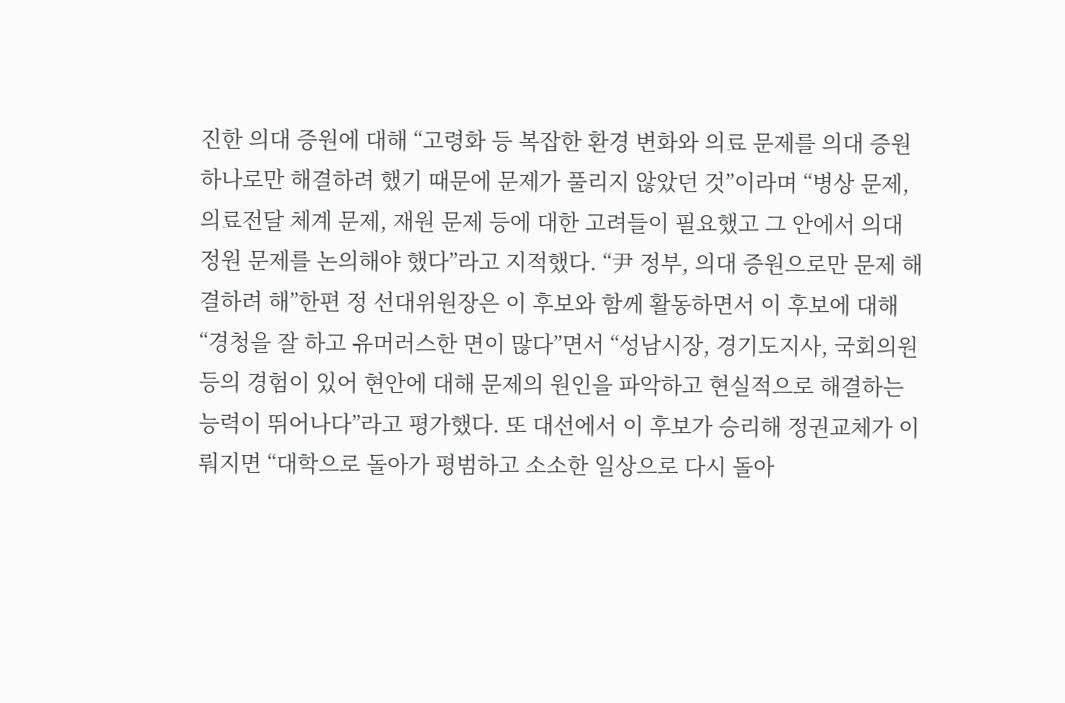진한 의대 증원에 대해 “고령화 등 복잡한 환경 변화와 의료 문제를 의대 증원 하나로만 해결하려 했기 때문에 문제가 풀리지 않았던 것”이라며 “병상 문제, 의료전달 체계 문제, 재원 문제 등에 대한 고려들이 필요했고 그 안에서 의대 정원 문제를 논의해야 했다”라고 지적했다. “尹 정부, 의대 증원으로만 문제 해결하려 해”한편 정 선대위원장은 이 후보와 함께 활동하면서 이 후보에 대해 “경청을 잘 하고 유머러스한 면이 많다”면서 “성남시장, 경기도지사, 국회의원 등의 경험이 있어 현안에 대해 문제의 원인을 파악하고 현실적으로 해결하는 능력이 뛰어나다”라고 평가했다. 또 대선에서 이 후보가 승리해 정권교체가 이뤄지면 “대학으로 돌아가 평범하고 소소한 일상으로 다시 돌아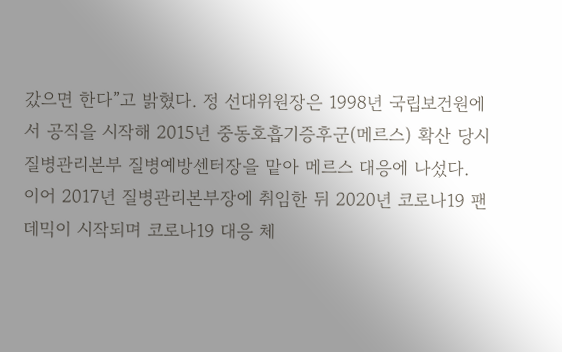갔으면 한다”고 밝혔다. 정 선대위원장은 1998년 국립보건원에서 공직을 시작해 2015년 중동호흡기증후군(메르스) 확산 당시 질병관리본부 질병예방센터장을 맡아 메르스 대응에 나섰다. 이어 2017년 질병관리본부장에 취임한 뒤 2020년 코로나19 팬데믹이 시작되며 코로나19 대응 체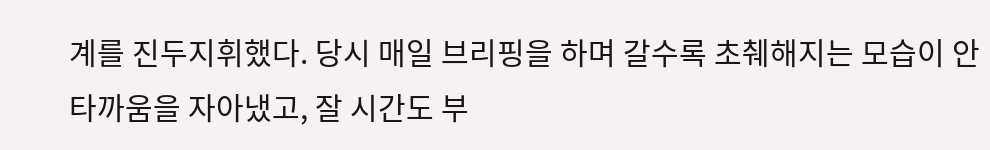계를 진두지휘했다. 당시 매일 브리핑을 하며 갈수록 초췌해지는 모습이 안타까움을 자아냈고, 잘 시간도 부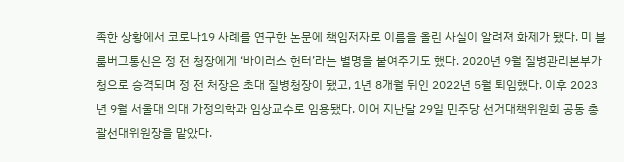족한 상황에서 코로나19 사례를 연구한 논문에 책임저자로 이름을 올린 사실이 알려져 화제가 됐다. 미 블룸버그통신은 정 전 청장에게 ‘바이러스 헌터’라는 별명을 붙여주기도 했다. 2020년 9월 질병관리본부가 청으로 승격되며 정 전 처장은 초대 질병청장이 됐고, 1년 8개월 뒤인 2022년 5월 퇴임했다. 이후 2023년 9월 서울대 의대 가정의학과 임상교수로 임용됐다. 이어 지난달 29일 민주당 선거대책위원회 공동 총괄선대위원장을 맡았다.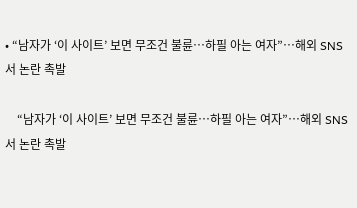• “남자가 ‘이 사이트’ 보면 무조건 불륜…하필 아는 여자”…해외 SNS서 논란 촉발

    “남자가 ‘이 사이트’ 보면 무조건 불륜…하필 아는 여자”…해외 SNS서 논란 촉발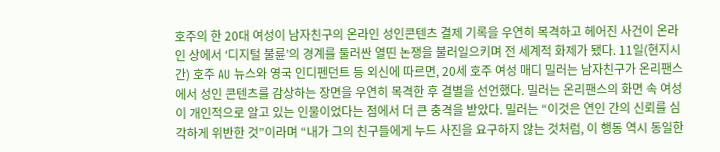호주의 한 20대 여성이 남자친구의 온라인 성인콘텐츠 결제 기록을 우연히 목격하고 헤어진 사건이 온라인 상에서 ‘디지털 불륜’의 경계를 둘러싼 열띤 논쟁을 불러일으키며 전 세계적 화제가 됐다. 11일(현지시간) 호주 AU 뉴스와 영국 인디펜던트 등 외신에 따르면, 20세 호주 여성 매디 밀러는 남자친구가 온리팬스에서 성인 콘텐츠를 감상하는 장면을 우연히 목격한 후 결별을 선언했다. 밀러는 온리팬스의 화면 속 여성이 개인적으로 알고 있는 인물이었다는 점에서 더 큰 충격을 받았다. 밀러는 “이것은 연인 간의 신뢰를 심각하게 위반한 것”이라며 “내가 그의 친구들에게 누드 사진을 요구하지 않는 것처럼, 이 행동 역시 동일한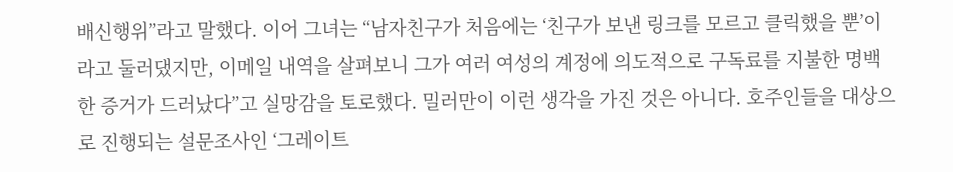배신행위”라고 말했다. 이어 그녀는 “남자친구가 처음에는 ‘친구가 보낸 링크를 모르고 클릭했을 뿐’이라고 둘러댔지만, 이메일 내역을 살펴보니 그가 여러 여성의 계정에 의도적으로 구독료를 지불한 명백한 증거가 드러났다”고 실망감을 토로했다. 밀러만이 이런 생각을 가진 것은 아니다. 호주인들을 대상으로 진행되는 설문조사인 ‘그레이트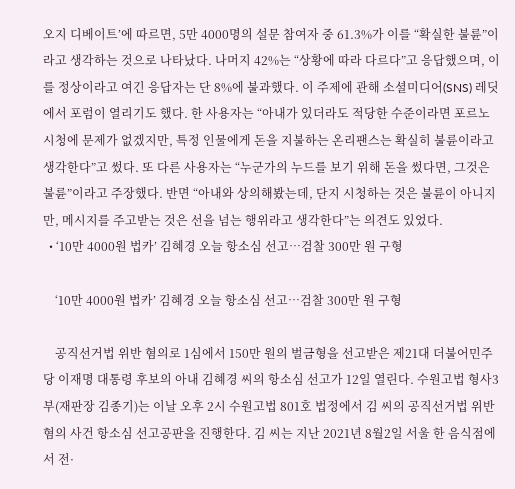오지 디베이트’에 따르면, 5만 4000명의 설문 참여자 중 61.3%가 이를 “확실한 불륜”이라고 생각하는 것으로 나타났다. 나머지 42%는 “상황에 따라 다르다”고 응답했으며, 이를 정상이라고 여긴 응답자는 단 8%에 불과했다. 이 주제에 관해 소셜미디어(SNS) 레딧에서 포럼이 열리기도 했다. 한 사용자는 “아내가 있더라도 적당한 수준이라면 포르노 시청에 문제가 없겠지만, 특정 인물에게 돈을 지불하는 온리팬스는 확실히 불륜이라고 생각한다”고 썼다. 또 다른 사용자는 “누군가의 누드를 보기 위해 돈을 썼다면, 그것은 불륜”이라고 주장했다. 반면 “아내와 상의해봤는데, 단지 시청하는 것은 불륜이 아니지만, 메시지를 주고받는 것은 선을 넘는 행위라고 생각한다”는 의견도 있었다.
  • ‘10만 4000원 법카’ 김혜경 오늘 항소심 선고…검찰 300만 원 구형

    ‘10만 4000원 법카’ 김혜경 오늘 항소심 선고…검찰 300만 원 구형

    공직선거법 위반 혐의로 1심에서 150만 원의 벌금형을 선고받은 제21대 더불어민주당 이재명 대통령 후보의 아내 김혜경 씨의 항소심 선고가 12일 열린다. 수원고법 형사3부(재판장 김종기)는 이날 오후 2시 수원고법 801호 법정에서 김 씨의 공직선거법 위반 혐의 사건 항소심 선고공판을 진행한다. 김 씨는 지난 2021년 8월2일 서울 한 음식점에서 전·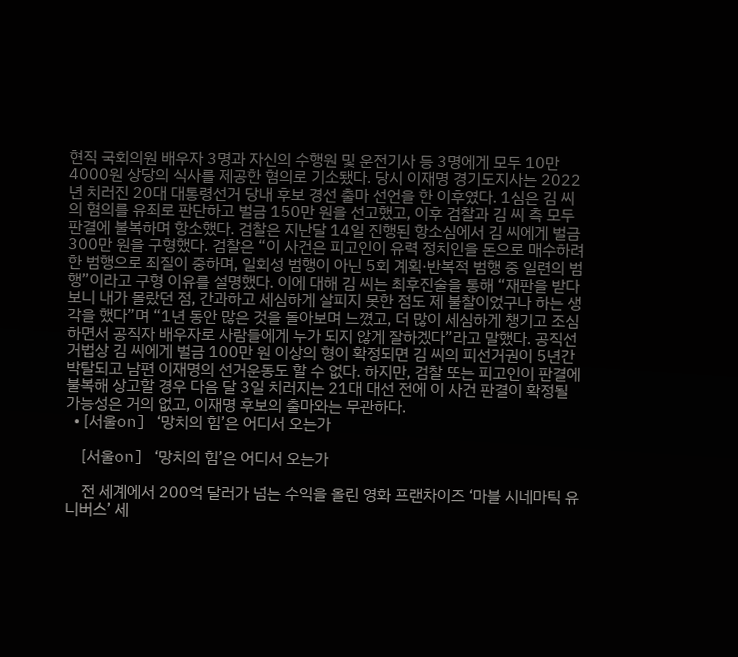현직 국회의원 배우자 3명과 자신의 수행원 및 운전기사 등 3명에게 모두 10만4000원 상당의 식사를 제공한 혐의로 기소됐다. 당시 이재명 경기도지사는 2022년 치러진 20대 대통령선거 당내 후보 경선 출마 선언을 한 이후였다. 1심은 김 씨의 혐의를 유죄로 판단하고 벌금 150만 원을 선고했고, 이후 검찰과 김 씨 측 모두 판결에 불복하며 항소했다. 검찰은 지난달 14일 진행된 항소심에서 김 씨에게 벌금 300만 원을 구형했다. 검찰은 “이 사건은 피고인이 유력 정치인을 돈으로 매수하려 한 범행으로 죄질이 중하며, 일회성 범행이 아닌 5회 계획·반복적 범행 중 일련의 범행”이라고 구형 이유를 설명했다. 이에 대해 김 씨는 최후진술을 통해 “재판을 받다 보니 내가 몰랐던 점, 간과하고 세심하게 살피지 못한 점도 제 불찰이었구나 하는 생각을 했다”며 “1년 동안 많은 것을 돌아보며 느꼈고, 더 많이 세심하게 챙기고 조심하면서 공직자 배우자로 사람들에게 누가 되지 않게 잘하겠다”라고 말했다. 공직선거법상 김 씨에게 벌금 100만 원 이상의 형이 확정되면 김 씨의 피선거권이 5년간 박탈되고 남편 이재명의 선거운동도 할 수 없다. 하지만, 검찰 또는 피고인이 판결에 불복해 상고할 경우 다음 달 3일 치러지는 21대 대선 전에 이 사건 판결이 확정될 가능성은 거의 없고, 이재명 후보의 출마와는 무관하다.
  • [서울on] ‘망치의 힘’은 어디서 오는가

    [서울on] ‘망치의 힘’은 어디서 오는가

    전 세계에서 200억 달러가 넘는 수익을 올린 영화 프랜차이즈 ‘마블 시네마틱 유니버스’ 세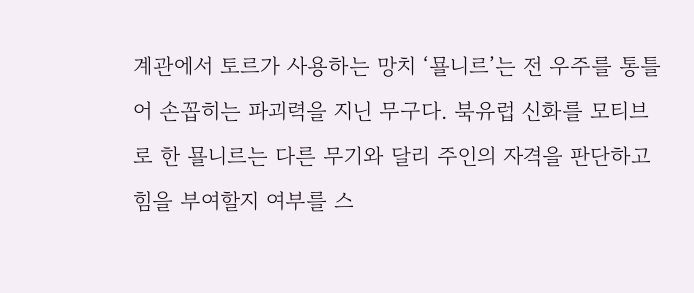계관에서 토르가 사용하는 망치 ‘묠니르’는 전 우주를 통틀어 손꼽히는 파괴력을 지닌 무구다. 북유럽 신화를 모티브로 한 묠니르는 다른 무기와 달리 주인의 자격을 판단하고 힘을 부여할지 여부를 스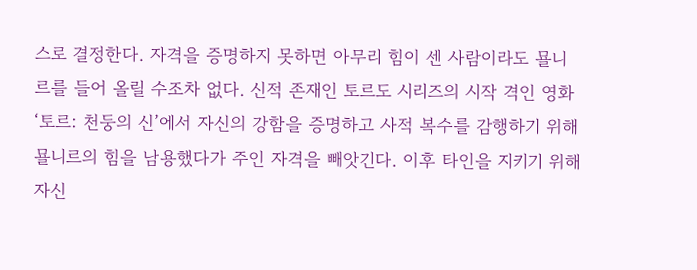스로 결정한다. 자격을 증명하지 못하면 아무리 힘이 센 사람이라도 묠니르를 들어 올릴 수조차 없다. 신적 존재인 토르도 시리즈의 시작 격인 영화 ‘토르: 천둥의 신’에서 자신의 강함을 증명하고 사적 복수를 감행하기 위해 묠니르의 힘을 남용했다가 주인 자격을 빼앗긴다. 이후 타인을 지키기 위해 자신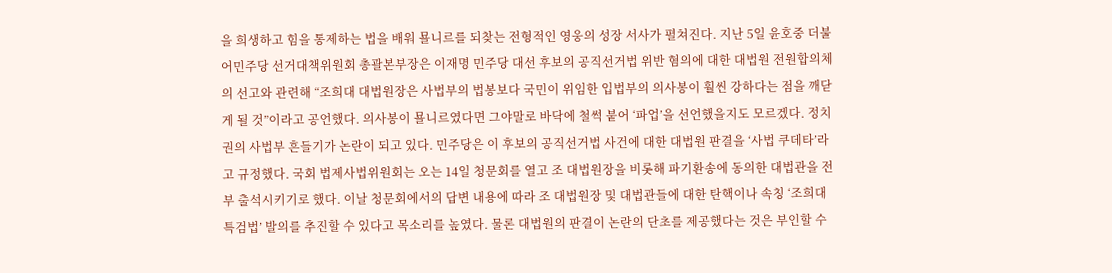을 희생하고 힘을 통제하는 법을 배워 묠니르를 되찾는 전형적인 영웅의 성장 서사가 펼쳐진다. 지난 5일 윤호중 더불어민주당 선거대책위원회 총괄본부장은 이재명 민주당 대선 후보의 공직선거법 위반 혐의에 대한 대법원 전원합의체의 선고와 관련해 “조희대 대법원장은 사법부의 법봉보다 국민이 위임한 입법부의 의사봉이 훨씬 강하다는 점을 깨닫게 될 것”이라고 공언했다. 의사봉이 묠니르였다면 그야말로 바닥에 철썩 붙어 ‘파업’을 선언했을지도 모르겠다. 정치권의 사법부 흔들기가 논란이 되고 있다. 민주당은 이 후보의 공직선거법 사건에 대한 대법원 판결을 ‘사법 쿠데타’라고 규정했다. 국회 법제사법위원회는 오는 14일 청문회를 열고 조 대법원장을 비롯해 파기환송에 동의한 대법관을 전부 출석시키기로 했다. 이날 청문회에서의 답변 내용에 따라 조 대법원장 및 대법관들에 대한 탄핵이나 속칭 ‘조희대 특검법’ 발의를 추진할 수 있다고 목소리를 높였다. 물론 대법원의 판결이 논란의 단초를 제공했다는 것은 부인할 수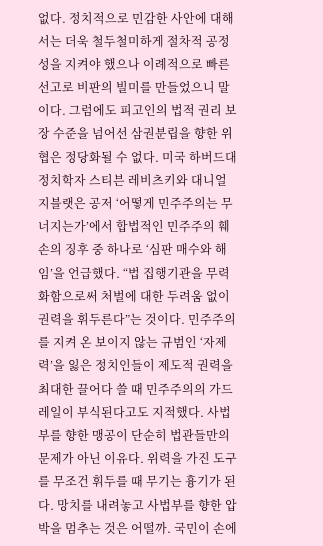없다. 정치적으로 민감한 사안에 대해서는 더욱 철두철미하게 절차적 공정성을 지켜야 했으나 이례적으로 빠른 선고로 비판의 빌미를 만들었으니 말이다. 그럼에도 피고인의 법적 권리 보장 수준을 넘어선 삼권분립을 향한 위협은 정당화될 수 없다. 미국 하버드대 정치학자 스티븐 레비츠키와 대니얼 지블랫은 공저 ‘어떻게 민주주의는 무너지는가’에서 합법적인 민주주의 훼손의 징후 중 하나로 ‘심판 매수와 해임’을 언급했다. “법 집행기관을 무력화함으로써 처벌에 대한 두려움 없이 권력을 휘두른다”는 것이다. 민주주의를 지켜 온 보이지 않는 규범인 ‘자제력’을 잃은 정치인들이 제도적 권력을 최대한 끌어다 쓸 때 민주주의의 가드레일이 부식된다고도 지적했다. 사법부를 향한 맹공이 단순히 법관들만의 문제가 아닌 이유다. 위력을 가진 도구를 무조건 휘두를 때 무기는 흉기가 된다. 망치를 내려놓고 사법부를 향한 압박을 멈추는 것은 어떨까. 국민이 손에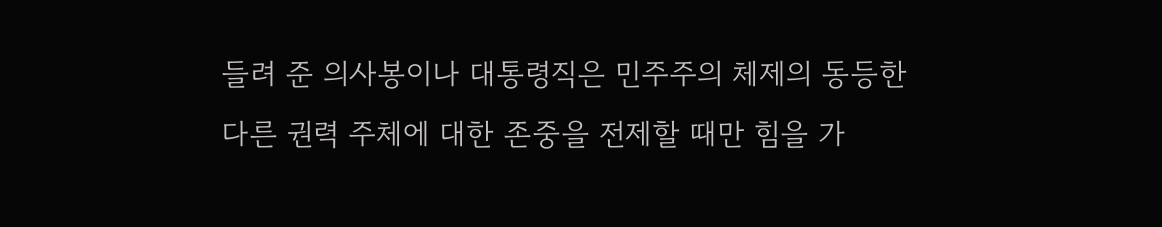들려 준 의사봉이나 대통령직은 민주주의 체제의 동등한 다른 권력 주체에 대한 존중을 전제할 때만 힘을 가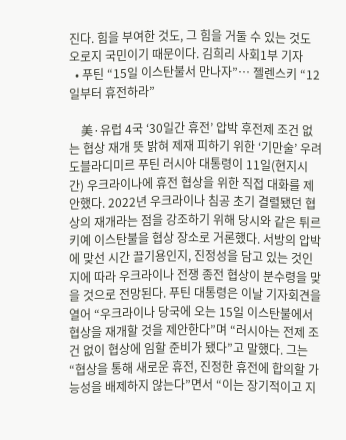진다. 힘을 부여한 것도, 그 힘을 거둘 수 있는 것도 오로지 국민이기 때문이다. 김희리 사회1부 기자
  • 푸틴 “15일 이스탄불서 만나자”… 젤렌스키 “12일부터 휴전하라”

    美·유럽 4국 ‘30일간 휴전’ 압박 후전제 조건 없는 협상 재개 뜻 밝혀 제재 피하기 위한 ‘기만술’ 우려도블라디미르 푸틴 러시아 대통령이 11일(현지시간) 우크라이나에 휴전 협상을 위한 직접 대화를 제안했다. 2022년 우크라이나 침공 초기 결렬됐던 협상의 재개라는 점을 강조하기 위해 당시와 같은 튀르키예 이스탄불을 협상 장소로 거론했다. 서방의 압박에 맞선 시간 끌기용인지, 진정성을 담고 있는 것인지에 따라 우크라이나 전쟁 종전 협상이 분수령을 맞을 것으로 전망된다. 푸틴 대통령은 이날 기자회견을 열어 “우크라이나 당국에 오는 15일 이스탄불에서 협상을 재개할 것을 제안한다”며 “러시아는 전제 조건 없이 협상에 임할 준비가 됐다”고 말했다. 그는 “협상을 통해 새로운 휴전, 진정한 휴전에 합의할 가능성을 배제하지 않는다”면서 “이는 장기적이고 지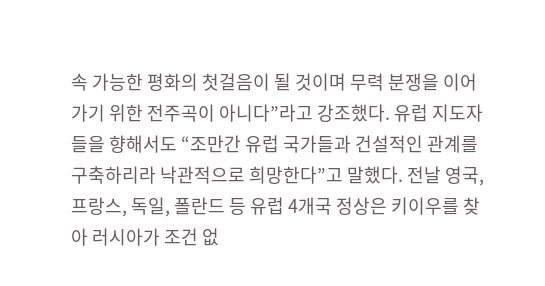속 가능한 평화의 첫걸음이 될 것이며 무력 분쟁을 이어 가기 위한 전주곡이 아니다”라고 강조했다. 유럽 지도자들을 향해서도 “조만간 유럽 국가들과 건설적인 관계를 구축하리라 낙관적으로 희망한다”고 말했다. 전날 영국, 프랑스, 독일, 폴란드 등 유럽 4개국 정상은 키이우를 찾아 러시아가 조건 없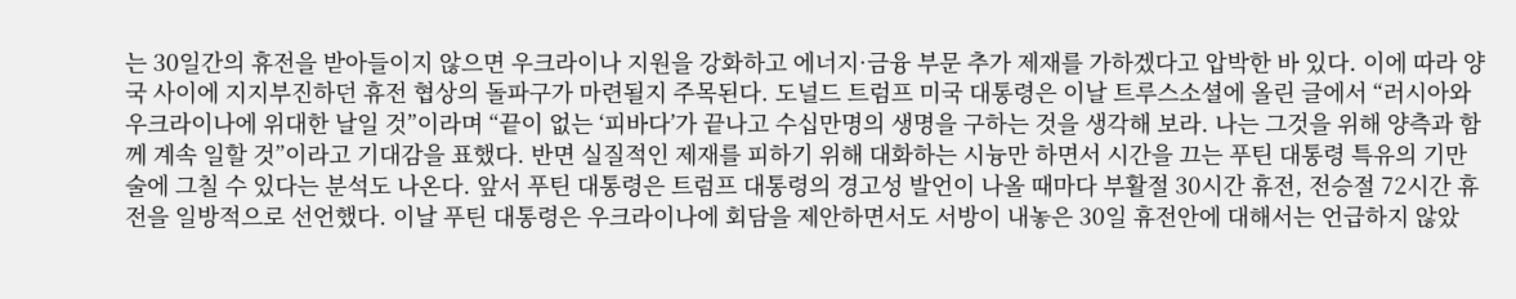는 30일간의 휴전을 받아들이지 않으면 우크라이나 지원을 강화하고 에너지·금융 부문 추가 제재를 가하겠다고 압박한 바 있다. 이에 따라 양국 사이에 지지부진하던 휴전 협상의 돌파구가 마련될지 주목된다. 도널드 트럼프 미국 대통령은 이날 트루스소셜에 올린 글에서 “러시아와 우크라이나에 위대한 날일 것”이라며 “끝이 없는 ‘피바다’가 끝나고 수십만명의 생명을 구하는 것을 생각해 보라. 나는 그것을 위해 양측과 함께 계속 일할 것”이라고 기대감을 표했다. 반면 실질적인 제재를 피하기 위해 대화하는 시늉만 하면서 시간을 끄는 푸틴 대통령 특유의 기만술에 그칠 수 있다는 분석도 나온다. 앞서 푸틴 대통령은 트럼프 대통령의 경고성 발언이 나올 때마다 부활절 30시간 휴전, 전승절 72시간 휴전을 일방적으로 선언했다. 이날 푸틴 대통령은 우크라이나에 회담을 제안하면서도 서방이 내놓은 30일 휴전안에 대해서는 언급하지 않았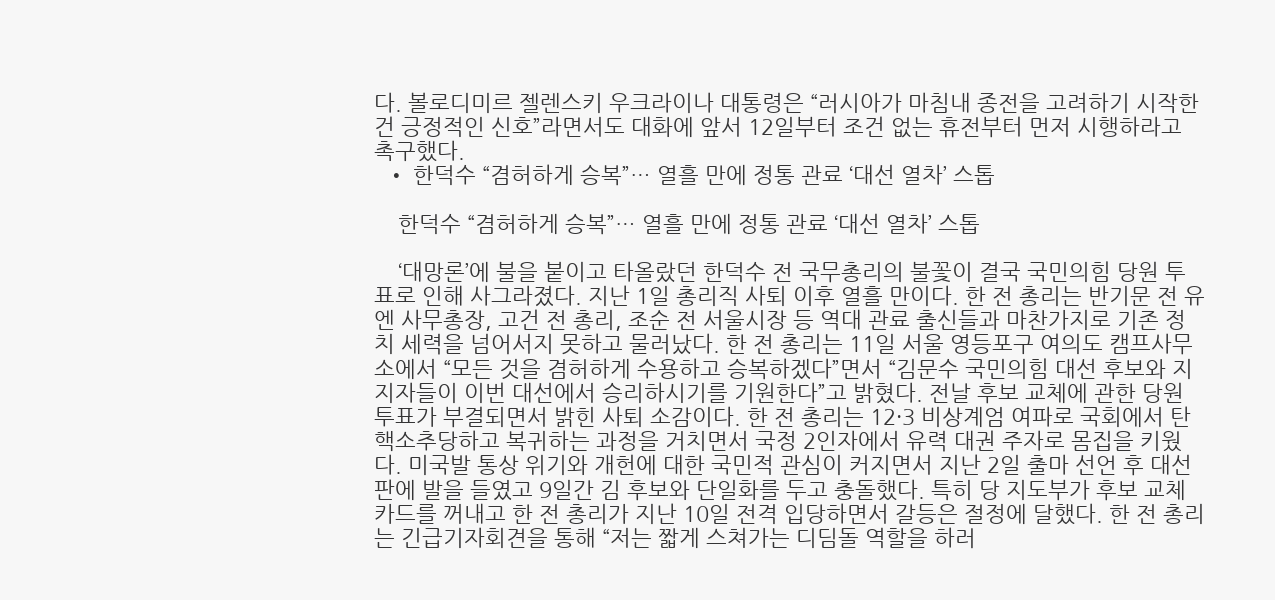다. 볼로디미르 젤렌스키 우크라이나 대통령은 “러시아가 마침내 종전을 고려하기 시작한 건 긍정적인 신호”라면서도 대화에 앞서 12일부터 조건 없는 휴전부터 먼저 시행하라고 촉구했다.
  • 한덕수 “겸허하게 승복”… 열흘 만에 정통 관료 ‘대선 열차’ 스톱

    한덕수 “겸허하게 승복”… 열흘 만에 정통 관료 ‘대선 열차’ 스톱

    ‘대망론’에 불을 붙이고 타올랐던 한덕수 전 국무총리의 불꽃이 결국 국민의힘 당원 투표로 인해 사그라졌다. 지난 1일 총리직 사퇴 이후 열흘 만이다. 한 전 총리는 반기문 전 유엔 사무총장, 고건 전 총리, 조순 전 서울시장 등 역대 관료 출신들과 마찬가지로 기존 정치 세력을 넘어서지 못하고 물러났다. 한 전 총리는 11일 서울 영등포구 여의도 캠프사무소에서 “모든 것을 겸허하게 수용하고 승복하겠다”면서 “김문수 국민의힘 대선 후보와 지지자들이 이번 대선에서 승리하시기를 기원한다”고 밝혔다. 전날 후보 교체에 관한 당원 투표가 부결되면서 밝힌 사퇴 소감이다. 한 전 총리는 12·3 비상계엄 여파로 국회에서 탄핵소추당하고 복귀하는 과정을 거치면서 국정 2인자에서 유력 대권 주자로 몸집을 키웠다. 미국발 통상 위기와 개헌에 대한 국민적 관심이 커지면서 지난 2일 출마 선언 후 대선판에 발을 들였고 9일간 김 후보와 단일화를 두고 충돌했다. 특히 당 지도부가 후보 교체 카드를 꺼내고 한 전 총리가 지난 10일 전격 입당하면서 갈등은 절정에 달했다. 한 전 총리는 긴급기자회견을 통해 “저는 짧게 스쳐가는 디딤돌 역할을 하러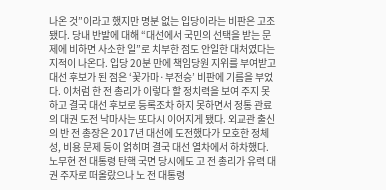나온 것”이라고 했지만 명분 없는 입당이라는 비판은 고조됐다. 당내 반발에 대해 “대선에서 국민의 선택을 받는 문제에 비하면 사소한 일”로 치부한 점도 안일한 대처였다는 지적이 나온다. 입당 20분 만에 책임당원 지위를 부여받고 대선 후보가 된 점은 ‘꽃가마·부전승’ 비판에 기름을 부었다. 이처럼 한 전 총리가 이렇다 할 정치력을 보여 주지 못하고 결국 대선 후보로 등록조차 하지 못하면서 정통 관료의 대권 도전 낙마사는 또다시 이어지게 됐다. 외교관 출신의 반 전 총장은 2017년 대선에 도전했다가 모호한 정체성, 비용 문제 등이 얽히며 결국 대선 열차에서 하차했다. 노무현 전 대통령 탄핵 국면 당시에도 고 전 총리가 유력 대권 주자로 떠올랐으나 노 전 대통령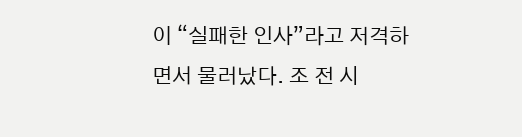이 “실패한 인사”라고 저격하면서 물러났다. 조 전 시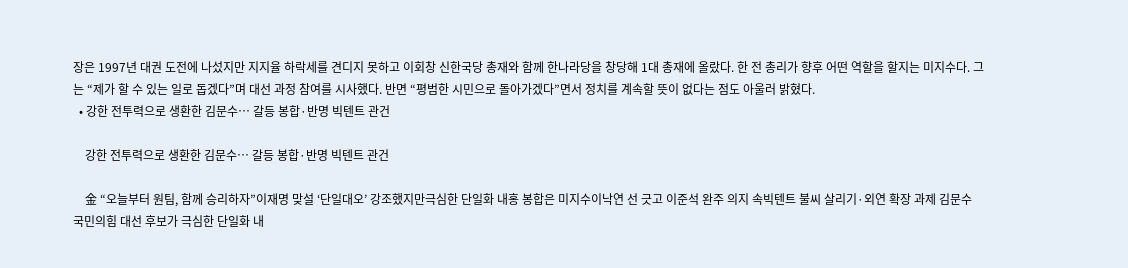장은 1997년 대권 도전에 나섰지만 지지율 하락세를 견디지 못하고 이회창 신한국당 총재와 함께 한나라당을 창당해 1대 총재에 올랐다. 한 전 총리가 향후 어떤 역할을 할지는 미지수다. 그는 “제가 할 수 있는 일로 돕겠다”며 대선 과정 참여를 시사했다. 반면 “평범한 시민으로 돌아가겠다”면서 정치를 계속할 뜻이 없다는 점도 아울러 밝혔다.
  • 강한 전투력으로 생환한 김문수… 갈등 봉합·반명 빅텐트 관건

    강한 전투력으로 생환한 김문수… 갈등 봉합·반명 빅텐트 관건

    金 “오늘부터 원팀, 함께 승리하자”이재명 맞설 ‘단일대오’ 강조했지만극심한 단일화 내홍 봉합은 미지수이낙연 선 긋고 이준석 완주 의지 속빅텐트 불씨 살리기·외연 확장 과제 김문수 국민의힘 대선 후보가 극심한 단일화 내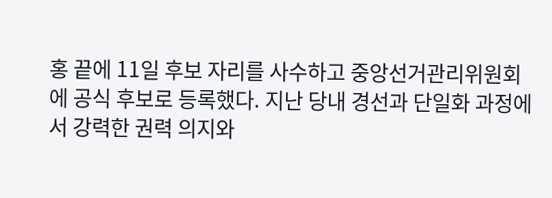홍 끝에 11일 후보 자리를 사수하고 중앙선거관리위원회에 공식 후보로 등록했다. 지난 당내 경선과 단일화 과정에서 강력한 권력 의지와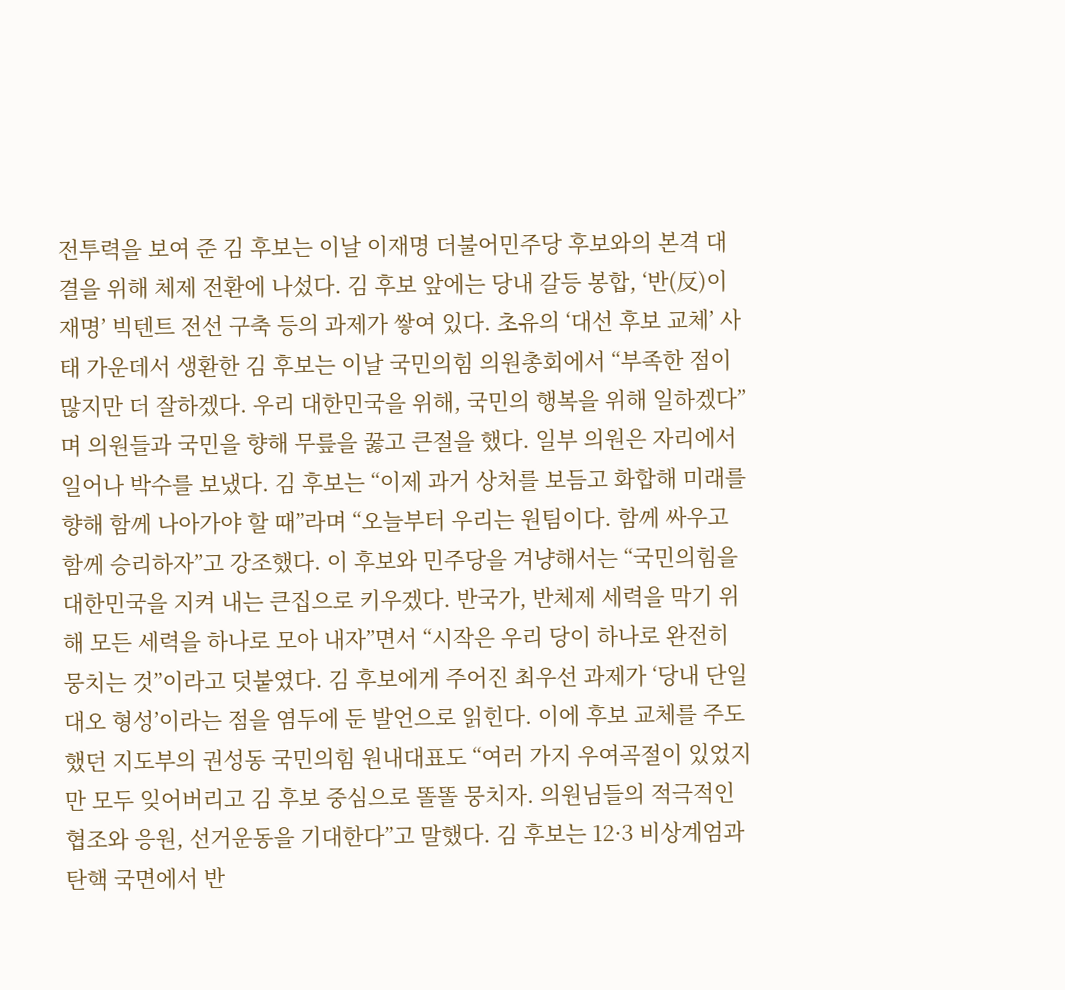전투력을 보여 준 김 후보는 이날 이재명 더불어민주당 후보와의 본격 대결을 위해 체제 전환에 나섰다. 김 후보 앞에는 당내 갈등 봉합, ‘반(反)이재명’ 빅텐트 전선 구축 등의 과제가 쌓여 있다. 초유의 ‘대선 후보 교체’ 사태 가운데서 생환한 김 후보는 이날 국민의힘 의원총회에서 “부족한 점이 많지만 더 잘하겠다. 우리 대한민국을 위해, 국민의 행복을 위해 일하겠다”며 의원들과 국민을 향해 무릎을 꿇고 큰절을 했다. 일부 의원은 자리에서 일어나 박수를 보냈다. 김 후보는 “이제 과거 상처를 보듬고 화합해 미래를 향해 함께 나아가야 할 때”라며 “오늘부터 우리는 원팀이다. 함께 싸우고 함께 승리하자”고 강조했다. 이 후보와 민주당을 겨냥해서는 “국민의힘을 대한민국을 지켜 내는 큰집으로 키우겠다. 반국가, 반체제 세력을 막기 위해 모든 세력을 하나로 모아 내자”면서 “시작은 우리 당이 하나로 완전히 뭉치는 것”이라고 덧붙였다. 김 후보에게 주어진 최우선 과제가 ‘당내 단일대오 형성’이라는 점을 염두에 둔 발언으로 읽힌다. 이에 후보 교체를 주도했던 지도부의 권성동 국민의힘 원내대표도 “여러 가지 우여곡절이 있었지만 모두 잊어버리고 김 후보 중심으로 똘똘 뭉치자. 의원님들의 적극적인 협조와 응원, 선거운동을 기대한다”고 말했다. 김 후보는 12·3 비상계엄과 탄핵 국면에서 반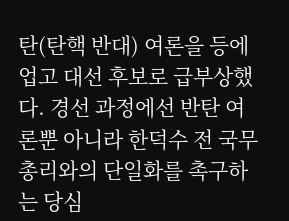탄(탄핵 반대) 여론을 등에 업고 대선 후보로 급부상했다. 경선 과정에선 반탄 여론뿐 아니라 한덕수 전 국무총리와의 단일화를 촉구하는 당심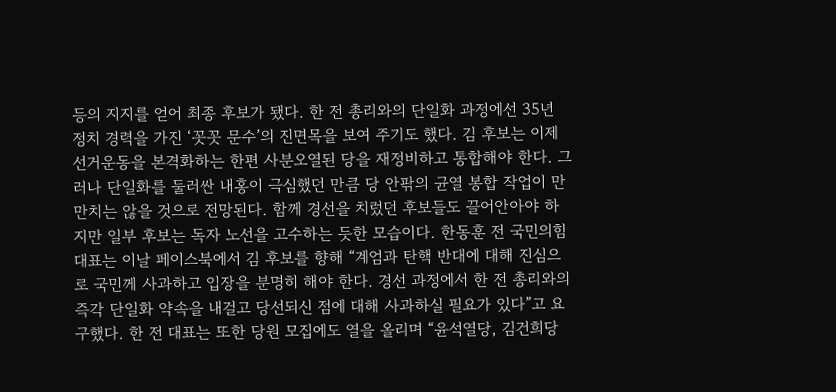등의 지지를 얻어 최종 후보가 됐다. 한 전 총리와의 단일화 과정에선 35년 정치 경력을 가진 ‘꼿꼿 문수’의 진면목을 보여 주기도 했다. 김 후보는 이제 선거운동을 본격화하는 한편 사분오열된 당을 재정비하고 통합해야 한다. 그러나 단일화를 둘러싼 내홍이 극심했던 만큼 당 안팎의 균열 봉합 작업이 만만치는 않을 것으로 전망된다. 함께 경선을 치렀던 후보들도 끌어안아야 하지만 일부 후보는 독자 노선을 고수하는 듯한 모습이다. 한동훈 전 국민의힘 대표는 이날 페이스북에서 김 후보를 향해 “계엄과 탄핵 반대에 대해 진심으로 국민께 사과하고 입장을 분명히 해야 한다. 경선 과정에서 한 전 총리와의 즉각 단일화 약속을 내걸고 당선되신 점에 대해 사과하실 필요가 있다”고 요구했다. 한 전 대표는 또한 당원 모집에도 열을 올리며 “윤석열당, 김건희당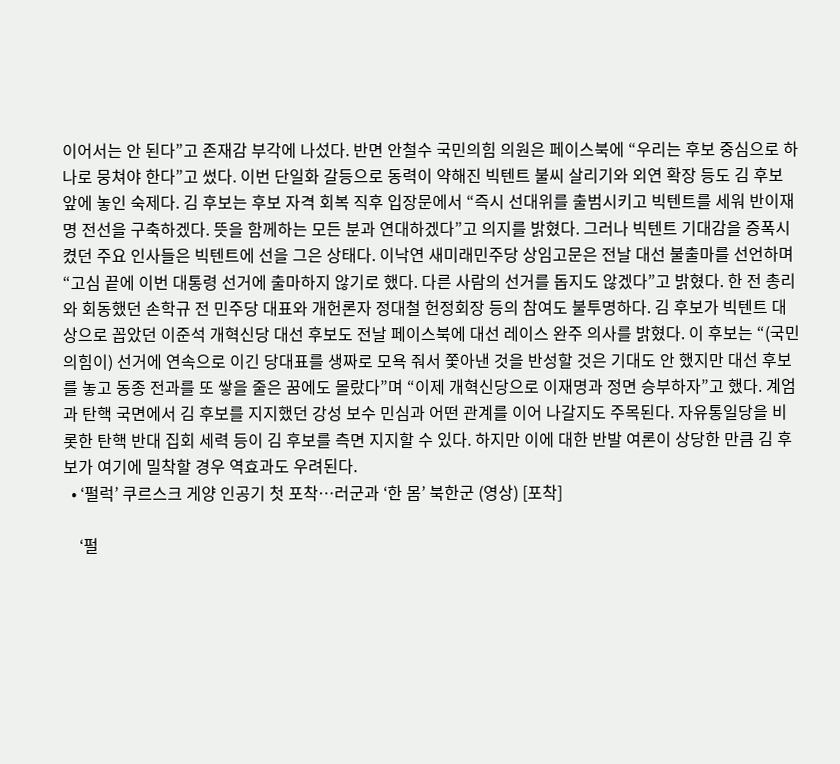이어서는 안 된다”고 존재감 부각에 나섰다. 반면 안철수 국민의힘 의원은 페이스북에 “우리는 후보 중심으로 하나로 뭉쳐야 한다”고 썼다. 이번 단일화 갈등으로 동력이 약해진 빅텐트 불씨 살리기와 외연 확장 등도 김 후보 앞에 놓인 숙제다. 김 후보는 후보 자격 회복 직후 입장문에서 “즉시 선대위를 출범시키고 빅텐트를 세워 반이재명 전선을 구축하겠다. 뜻을 함께하는 모든 분과 연대하겠다”고 의지를 밝혔다. 그러나 빅텐트 기대감을 증폭시켰던 주요 인사들은 빅텐트에 선을 그은 상태다. 이낙연 새미래민주당 상임고문은 전날 대선 불출마를 선언하며 “고심 끝에 이번 대통령 선거에 출마하지 않기로 했다. 다른 사람의 선거를 돕지도 않겠다”고 밝혔다. 한 전 총리와 회동했던 손학규 전 민주당 대표와 개헌론자 정대철 헌정회장 등의 참여도 불투명하다. 김 후보가 빅텐트 대상으로 꼽았던 이준석 개혁신당 대선 후보도 전날 페이스북에 대선 레이스 완주 의사를 밝혔다. 이 후보는 “(국민의힘이) 선거에 연속으로 이긴 당대표를 생짜로 모욕 줘서 쫓아낸 것을 반성할 것은 기대도 안 했지만 대선 후보를 놓고 동종 전과를 또 쌓을 줄은 꿈에도 몰랐다”며 “이제 개혁신당으로 이재명과 정면 승부하자”고 했다. 계엄과 탄핵 국면에서 김 후보를 지지했던 강성 보수 민심과 어떤 관계를 이어 나갈지도 주목된다. 자유통일당을 비롯한 탄핵 반대 집회 세력 등이 김 후보를 측면 지지할 수 있다. 하지만 이에 대한 반발 여론이 상당한 만큼 김 후보가 여기에 밀착할 경우 역효과도 우려된다.
  • ‘펄럭’ 쿠르스크 게양 인공기 첫 포착…러군과 ‘한 몸’ 북한군 (영상) [포착]

    ‘펄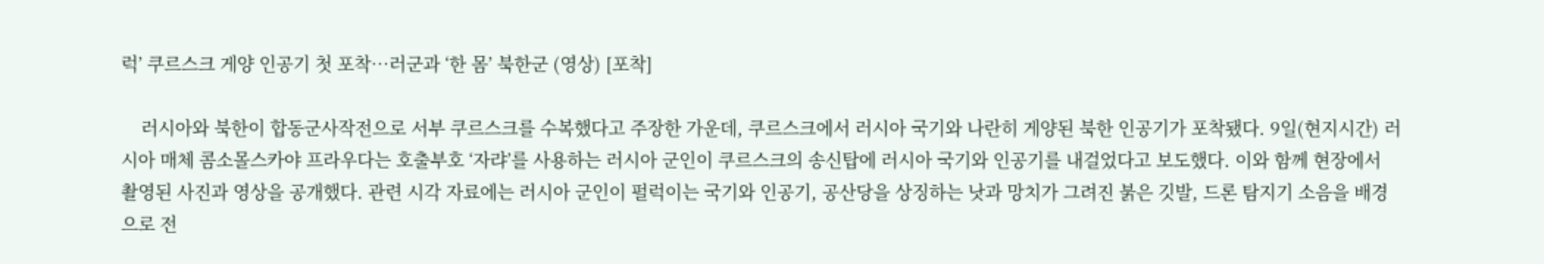럭’ 쿠르스크 게양 인공기 첫 포착…러군과 ‘한 몸’ 북한군 (영상) [포착]

    러시아와 북한이 합동군사작전으로 서부 쿠르스크를 수복했다고 주장한 가운데, 쿠르스크에서 러시아 국기와 나란히 게양된 북한 인공기가 포착됐다. 9일(현지시간) 러시아 매체 콤소몰스카야 프라우다는 호출부호 ‘자랴’를 사용하는 러시아 군인이 쿠르스크의 송신탑에 러시아 국기와 인공기를 내걸었다고 보도했다. 이와 함께 현장에서 촬영된 사진과 영상을 공개했다. 관련 시각 자료에는 러시아 군인이 펄럭이는 국기와 인공기, 공산당을 상징하는 낫과 망치가 그려진 붉은 깃발, 드론 탐지기 소음을 배경으로 전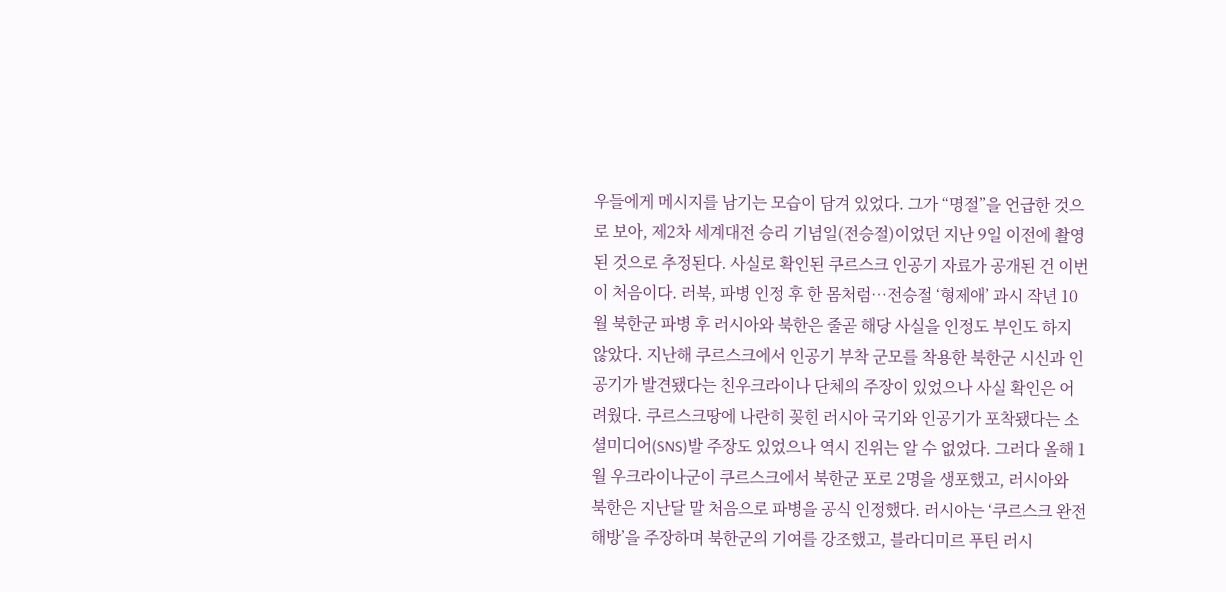우들에게 메시지를 남기는 모습이 담겨 있었다. 그가 “명절”을 언급한 것으로 보아, 제2차 세계대전 승리 기념일(전승절)이었던 지난 9일 이전에 촬영된 것으로 추정된다. 사실로 확인된 쿠르스크 인공기 자료가 공개된 건 이번이 처음이다. 러북, 파병 인정 후 한 몸처럼…전승절 ‘형제애’ 과시 작년 10월 북한군 파병 후 러시아와 북한은 줄곧 해당 사실을 인정도 부인도 하지 않았다. 지난해 쿠르스크에서 인공기 부착 군모를 착용한 북한군 시신과 인공기가 발견됐다는 친우크라이나 단체의 주장이 있었으나 사실 확인은 어려웠다. 쿠르스크땅에 나란히 꽂힌 러시아 국기와 인공기가 포착됐다는 소셜미디어(SNS)발 주장도 있었으나 역시 진위는 알 수 없었다. 그러다 올해 1월 우크라이나군이 쿠르스크에서 북한군 포로 2명을 생포했고, 러시아와 북한은 지난달 말 처음으로 파병을 공식 인정했다. 러시아는 ‘쿠르스크 완전 해방’을 주장하며 북한군의 기여를 강조했고, 블라디미르 푸틴 러시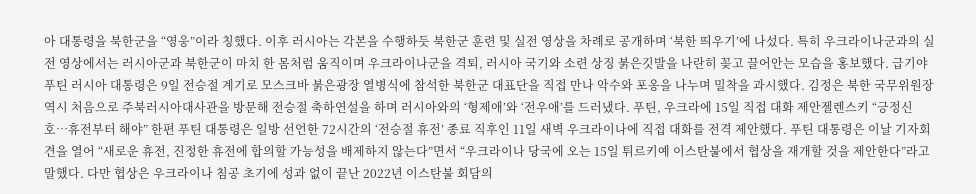아 대통령을 북한군을 “영웅”이라 칭했다. 이후 러시아는 각본을 수행하듯 북한군 훈련 및 실전 영상을 차례로 공개하며 ‘북한 띄우기’에 나섰다. 특히 우크라이나군과의 실전 영상에서는 러시아군과 북한군이 마치 한 몸처럼 움직이며 우크라이나군을 격퇴, 러시아 국기와 소련 상징 붉은깃발을 나란히 꽂고 끌어안는 모습을 홍보했다. 급기야 푸틴 러시아 대통령은 9일 전승절 계기로 모스크바 붉은광장 열병식에 참석한 북한군 대표단을 직접 만나 악수와 포옹을 나누며 밀착을 과시했다. 김정은 북한 국무위원장 역시 처음으로 주북러시아대사관을 방문해 전승절 축하연설을 하며 러시아와의 ‘형제애’와 ‘전우애’를 드러냈다. 푸틴, 우크라에 15일 직접 대화 제안젤렌스키 “긍정신호…휴전부터 해야” 한편 푸틴 대통령은 일방 선언한 72시간의 ‘전승절 휴전’ 종료 직후인 11일 새벽 우크라이나에 직접 대화를 전격 제안했다. 푸틴 대통령은 이날 기자회견을 열어 “새로운 휴전, 진정한 휴전에 합의할 가능성을 배제하지 않는다”면서 “우크라이나 당국에 오는 15일 튀르키예 이스탄불에서 협상을 재개할 것을 제안한다”라고 말했다. 다만 협상은 우크라이나 침공 초기에 성과 없이 끝난 2022년 이스탄불 회담의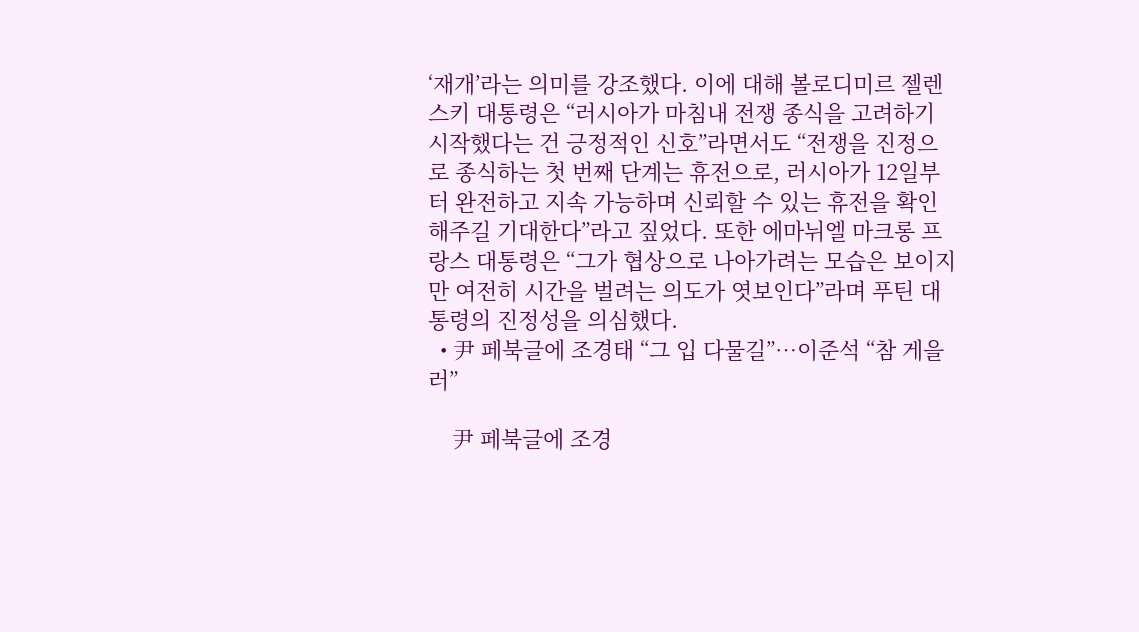‘재개’라는 의미를 강조했다. 이에 대해 볼로디미르 젤렌스키 대통령은 “러시아가 마침내 전쟁 종식을 고려하기 시작했다는 건 긍정적인 신호”라면서도 “전쟁을 진정으로 종식하는 첫 번째 단계는 휴전으로, 러시아가 12일부터 완전하고 지속 가능하며 신뢰할 수 있는 휴전을 확인해주길 기대한다”라고 짚었다. 또한 에마뉘엘 마크롱 프랑스 대통령은 “그가 협상으로 나아가려는 모습은 보이지만 여전히 시간을 벌려는 의도가 엿보인다”라며 푸틴 대통령의 진정성을 의심했다.
  • 尹 페북글에 조경태 “그 입 다물길”…이준석 “참 게을러”

    尹 페북글에 조경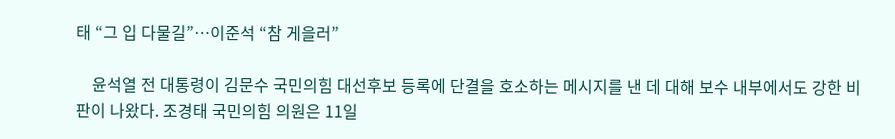태 “그 입 다물길”…이준석 “참 게을러”

    윤석열 전 대통령이 김문수 국민의힘 대선후보 등록에 단결을 호소하는 메시지를 낸 데 대해 보수 내부에서도 강한 비판이 나왔다. 조경태 국민의힘 의원은 11일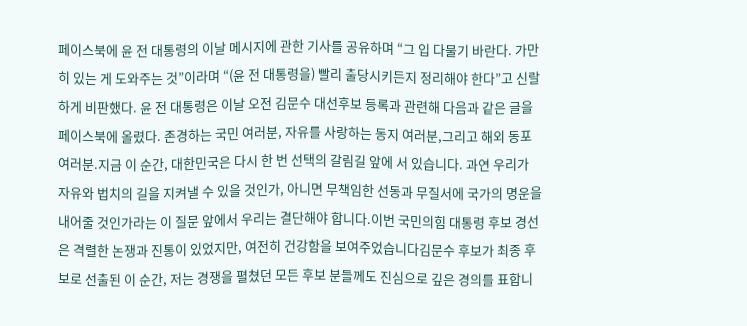페이스북에 윤 전 대통령의 이날 메시지에 관한 기사를 공유하며 “그 입 다물기 바란다. 가만히 있는 게 도와주는 것”이라며 “(윤 전 대통령을) 빨리 출당시키든지 정리해야 한다”고 신랄하게 비판했다. 윤 전 대통령은 이날 오전 김문수 대선후보 등록과 관련해 다음과 같은 글을 페이스북에 올렸다. 존경하는 국민 여러분, 자유를 사랑하는 동지 여러분,그리고 해외 동포 여러분.지금 이 순간, 대한민국은 다시 한 번 선택의 갈림길 앞에 서 있습니다. 과연 우리가 자유와 법치의 길을 지켜낼 수 있을 것인가, 아니면 무책임한 선동과 무질서에 국가의 명운을 내어줄 것인가라는 이 질문 앞에서 우리는 결단해야 합니다.이번 국민의힘 대통령 후보 경선은 격렬한 논쟁과 진통이 있었지만, 여전히 건강함을 보여주었습니다김문수 후보가 최종 후보로 선출된 이 순간, 저는 경쟁을 펼쳤던 모든 후보 분들께도 진심으로 깊은 경의를 표합니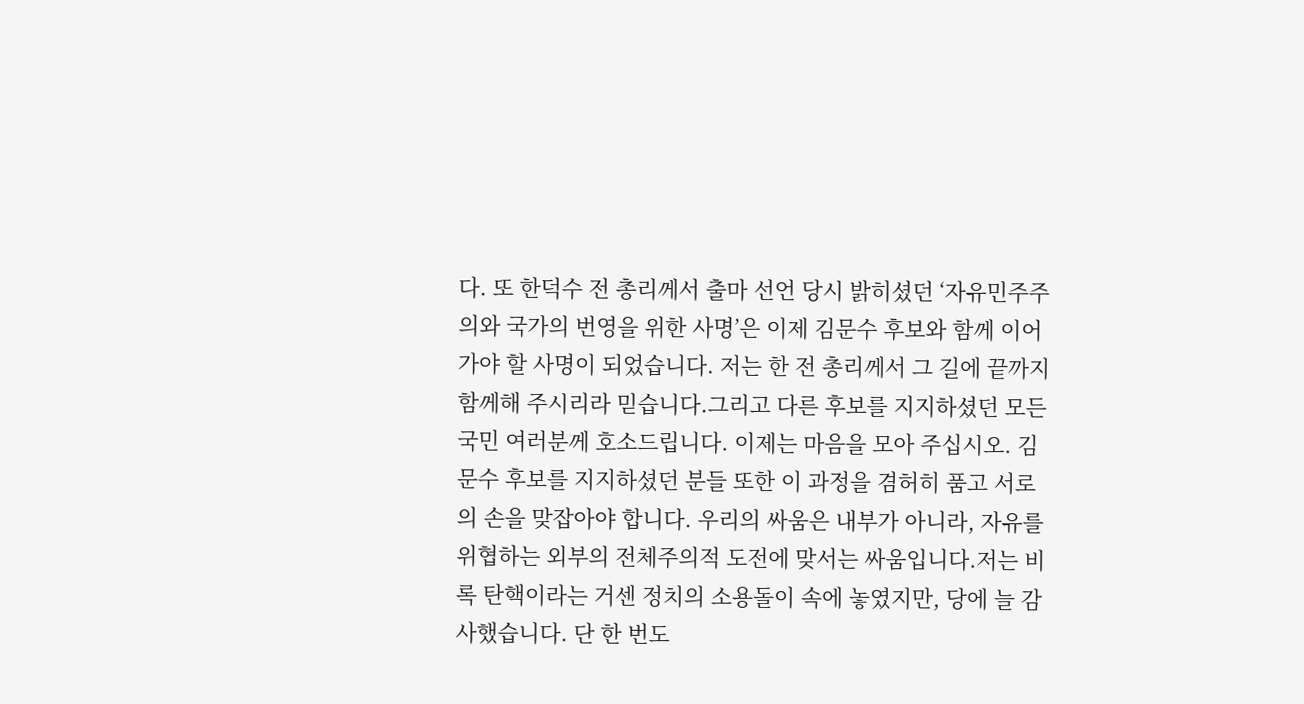다. 또 한덕수 전 총리께서 출마 선언 당시 밝히셨던 ‘자유민주주의와 국가의 번영을 위한 사명’은 이제 김문수 후보와 함께 이어가야 할 사명이 되었습니다. 저는 한 전 총리께서 그 길에 끝까지 함께해 주시리라 믿습니다.그리고 다른 후보를 지지하셨던 모든 국민 여러분께 호소드립니다. 이제는 마음을 모아 주십시오. 김문수 후보를 지지하셨던 분들 또한 이 과정을 겸허히 품고 서로의 손을 맞잡아야 합니다. 우리의 싸움은 내부가 아니라, 자유를 위협하는 외부의 전체주의적 도전에 맞서는 싸움입니다.저는 비록 탄핵이라는 거센 정치의 소용돌이 속에 놓였지만, 당에 늘 감사했습니다. 단 한 번도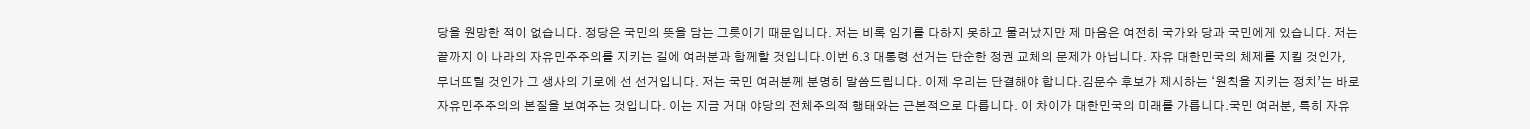당을 원망한 적이 없습니다. 정당은 국민의 뜻을 담는 그릇이기 때문입니다. 저는 비록 임기를 다하지 못하고 물러났지만 제 마음은 여전히 국가와 당과 국민에게 있습니다. 저는 끝까지 이 나라의 자유민주주의를 지키는 길에 여러분과 함께할 것입니다.이번 6.3 대통령 선거는 단순한 정권 교체의 문제가 아닙니다. 자유 대한민국의 체제를 지킬 것인가, 무너뜨릴 것인가 그 생사의 기로에 선 선거입니다. 저는 국민 여러분께 분명히 말씀드립니다. 이제 우리는 단결해야 합니다.김문수 후보가 제시하는 ‘원칙을 지키는 정치’는 바로 자유민주주의의 본질을 보여주는 것입니다. 이는 지금 거대 야당의 전체주의적 행태와는 근본적으로 다릅니다. 이 차이가 대한민국의 미래를 가릅니다.국민 여러분, 특히 자유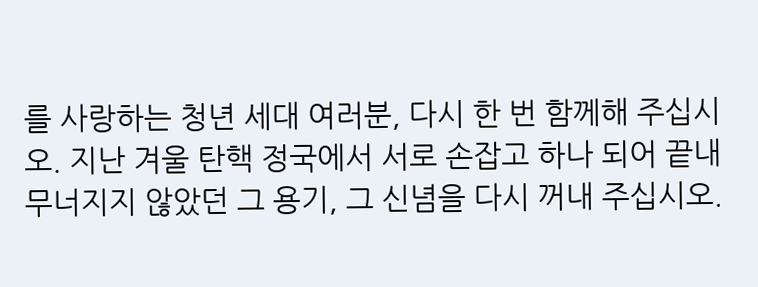를 사랑하는 청년 세대 여러분, 다시 한 번 함께해 주십시오. 지난 겨울 탄핵 정국에서 서로 손잡고 하나 되어 끝내 무너지지 않았던 그 용기, 그 신념을 다시 꺼내 주십시오.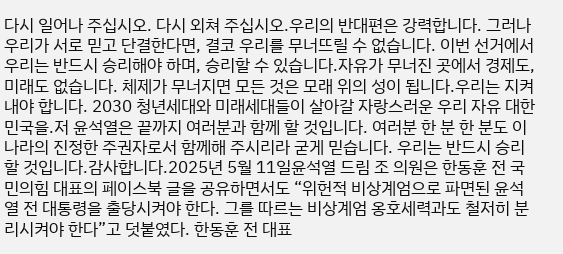다시 일어나 주십시오. 다시 외쳐 주십시오.우리의 반대편은 강력합니다. 그러나 우리가 서로 믿고 단결한다면, 결코 우리를 무너뜨릴 수 없습니다. 이번 선거에서 우리는 반드시 승리해야 하며, 승리할 수 있습니다.자유가 무너진 곳에서 경제도, 미래도 없습니다. 체제가 무너지면 모든 것은 모래 위의 성이 됩니다.우리는 지켜내야 합니다. 2030 청년세대와 미래세대들이 살아갈 자랑스러운 우리 자유 대한민국을.저 윤석열은 끝까지 여러분과 함께 할 것입니다. 여러분 한 분 한 분도 이 나라의 진정한 주권자로서 함께해 주시리라 굳게 믿습니다. 우리는 반드시 승리할 것입니다.감사합니다.2025년 5월 11일윤석열 드림 조 의원은 한동훈 전 국민의힘 대표의 페이스북 글을 공유하면서도 “위헌적 비상계엄으로 파면된 윤석열 전 대통령을 출당시켜야 한다. 그를 따르는 비상계엄 옹호세력과도 철저히 분리시켜야 한다”고 덧붙였다. 한동훈 전 대표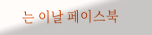는 이날 페이스북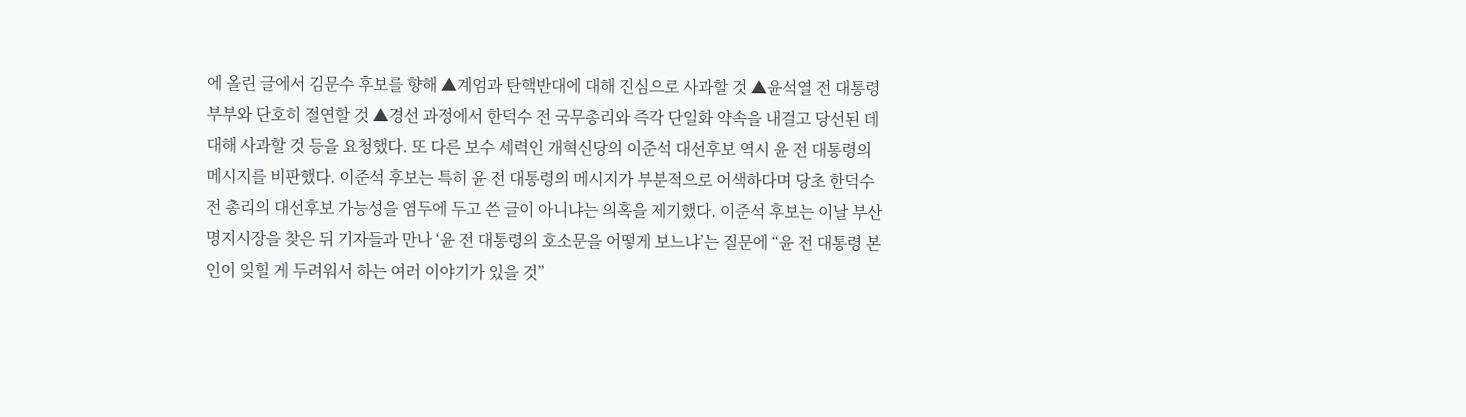에 올린 글에서 김문수 후보를 향해 ▲계엄과 탄핵반대에 대해 진심으로 사과할 것 ▲윤석열 전 대통령 부부와 단호히 절연할 것 ▲경선 과정에서 한덕수 전 국무총리와 즉각 단일화 약속을 내걸고 당선된 데 대해 사과할 것 등을 요청했다. 또 다른 보수 세력인 개혁신당의 이준석 대선후보 역시 윤 전 대통령의 메시지를 비판했다. 이준석 후보는 특히 윤 전 대통령의 메시지가 부분적으로 어색하다며 당초 한덕수 전 총리의 대선후보 가능성을 염두에 두고 쓴 글이 아니냐는 의혹을 제기했다. 이준석 후보는 이날 부산 명지시장을 찾은 뒤 기자들과 만나 ‘윤 전 대통령의 호소문을 어떻게 보느냐’는 질문에 “윤 전 대통령 본인이 잊힐 게 두려워서 하는 여러 이야기가 있을 것”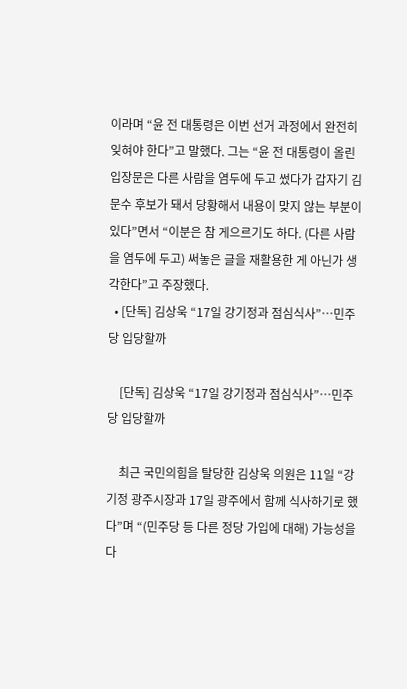이라며 “윤 전 대통령은 이번 선거 과정에서 완전히 잊혀야 한다”고 말했다. 그는 “윤 전 대통령이 올린 입장문은 다른 사람을 염두에 두고 썼다가 갑자기 김문수 후보가 돼서 당황해서 내용이 맞지 않는 부분이 있다”면서 “이분은 참 게으르기도 하다. (다른 사람을 염두에 두고) 써놓은 글을 재활용한 게 아닌가 생각한다”고 주장했다.
  • [단독] 김상욱 “17일 강기정과 점심식사”…민주당 입당할까

    [단독] 김상욱 “17일 강기정과 점심식사”…민주당 입당할까

    최근 국민의힘을 탈당한 김상욱 의원은 11일 “강기정 광주시장과 17일 광주에서 함께 식사하기로 했다”며 “(민주당 등 다른 정당 가입에 대해) 가능성을 다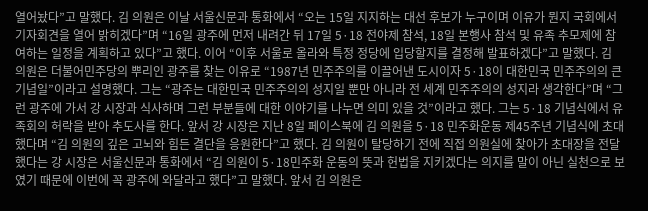열어놨다”고 말했다. 김 의원은 이날 서울신문과 통화에서 “오는 15일 지지하는 대선 후보가 누구이며 이유가 뭔지 국회에서 기자회견을 열어 밝히겠다”며 “16일 광주에 먼저 내려간 뒤 17일 5·18 전야제 참석, 18일 본행사 참석 및 유족 추모제에 참여하는 일정을 계획하고 있다”고 했다. 이어 “이후 서울로 올라와 특정 정당에 입당할지를 결정해 발표하겠다”고 말했다. 김 의원은 더불어민주당의 뿌리인 광주를 찾는 이유로 “1987년 민주주의를 이끌어낸 도시이자 5·18이 대한민국 민주주의의 큰 기념일”이라고 설명했다. 그는 “광주는 대한민국 민주주의의 성지일 뿐만 아니라 전 세계 민주주의의 성지라 생각한다”며 “그런 광주에 가서 강 시장과 식사하며 그런 부분들에 대한 이야기를 나누면 의미 있을 것”이라고 했다. 그는 5·18 기념식에서 유족회의 허락을 받아 추도사를 한다. 앞서 강 시장은 지난 8일 페이스북에 김 의원을 5·18 민주화운동 제45주년 기념식에 초대했다며 “김 의원의 깊은 고뇌와 힘든 결단을 응원한다”고 했다. 김 의원이 탈당하기 전에 직접 의원실에 찾아가 초대장을 전달했다는 강 시장은 서울신문과 통화에서 “김 의원이 5·18민주화 운동의 뜻과 헌법을 지키겠다는 의지를 말이 아닌 실천으로 보였기 때문에 이번에 꼭 광주에 와달라고 했다”고 말했다. 앞서 김 의원은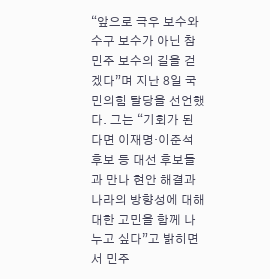“앞으로 극우 보수와 수구 보수가 아닌 참 민주 보수의 길을 걷겠다”며 지난 8일 국민의힘 탈당을 선언했다. 그는 “기회가 된다면 이재명·이준석 후보 등 대선 후보들과 만나 현안 해결과 나라의 방향성에 대해 대한 고민을 함께 나누고 싶다”고 밝히면서 민주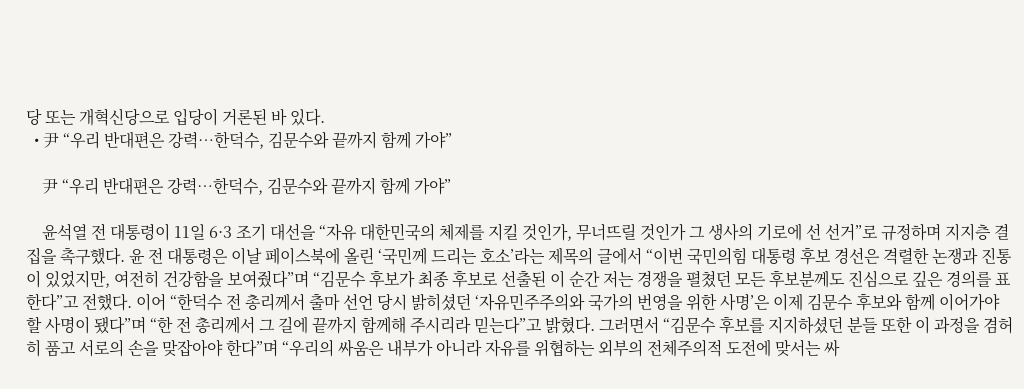당 또는 개혁신당으로 입당이 거론된 바 있다.
  • 尹 “우리 반대편은 강력…한덕수, 김문수와 끝까지 함께 가야”

    尹 “우리 반대편은 강력…한덕수, 김문수와 끝까지 함께 가야”

    윤석열 전 대통령이 11일 6·3 조기 대선을 “자유 대한민국의 체제를 지킬 것인가, 무너뜨릴 것인가 그 생사의 기로에 선 선거”로 규정하며 지지층 결집을 촉구했다. 윤 전 대통령은 이날 페이스북에 올린 ‘국민께 드리는 호소’라는 제목의 글에서 “이번 국민의힘 대통령 후보 경선은 격렬한 논쟁과 진통이 있었지만, 여전히 건강함을 보여줬다”며 “김문수 후보가 최종 후보로 선출된 이 순간 저는 경쟁을 펼쳤던 모든 후보분께도 진심으로 깊은 경의를 표한다”고 전했다. 이어 “한덕수 전 총리께서 출마 선언 당시 밝히셨던 ‘자유민주주의와 국가의 번영을 위한 사명’은 이제 김문수 후보와 함께 이어가야 할 사명이 됐다”며 “한 전 총리께서 그 길에 끝까지 함께해 주시리라 믿는다”고 밝혔다. 그러면서 “김문수 후보를 지지하셨던 분들 또한 이 과정을 겸허히 품고 서로의 손을 맞잡아야 한다”며 “우리의 싸움은 내부가 아니라 자유를 위협하는 외부의 전체주의적 도전에 맞서는 싸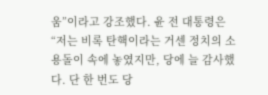움”이라고 강조했다. 윤 전 대통령은 “저는 비록 탄핵이라는 거센 정치의 소용돌이 속에 놓였지만, 당에 늘 감사했다. 단 한 번도 당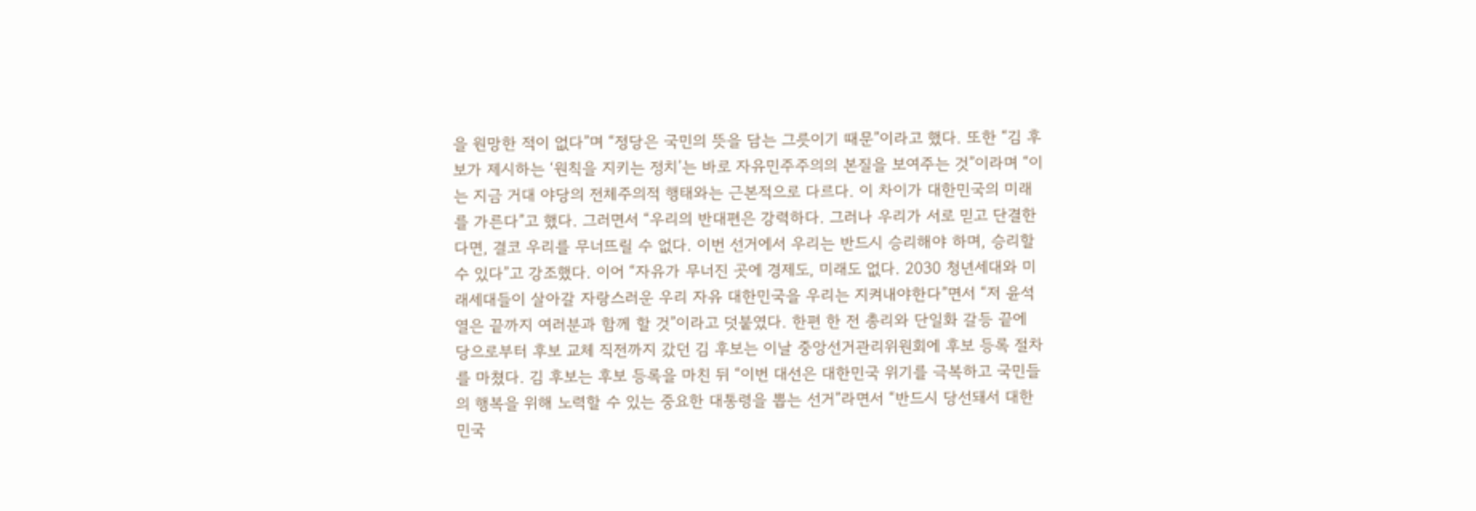을 원망한 적이 없다”며 “정당은 국민의 뜻을 담는 그릇이기 때문”이라고 했다. 또한 “김 후보가 제시하는 ‘원칙을 지키는 정치’는 바로 자유민주주의의 본질을 보여주는 것”이라며 “이는 지금 거대 야당의 전체주의적 행태와는 근본적으로 다르다. 이 차이가 대한민국의 미래를 가른다”고 했다. 그러면서 “우리의 반대편은 강력하다. 그러나 우리가 서로 믿고 단결한다면, 결코 우리를 무너뜨릴 수 없다. 이번 선거에서 우리는 반드시 승리해야 하며, 승리할 수 있다”고 강조했다. 이어 “자유가 무너진 곳에 경제도, 미래도 없다. 2030 청년세대와 미래세대들이 살아갈 자랑스러운 우리 자유 대한민국을 우리는 지켜내야한다”면서 “저 윤석열은 끝까지 여러분과 함께 할 것”이라고 덧붙였다. 한편 한 전 총리와 단일화 갈등 끝에 당으로부터 후보 교체 직전까지 갔던 김 후보는 이날 중앙선거관리위원회에 후보 등록 절차를 마쳤다. 김 후보는 후보 등록을 마친 뒤 “이번 대선은 대한민국 위기를 극복하고 국민들의 행복을 위해 노력할 수 있는 중요한 대통령을 뽑는 선거”라면서 “반드시 당선돼서 대한민국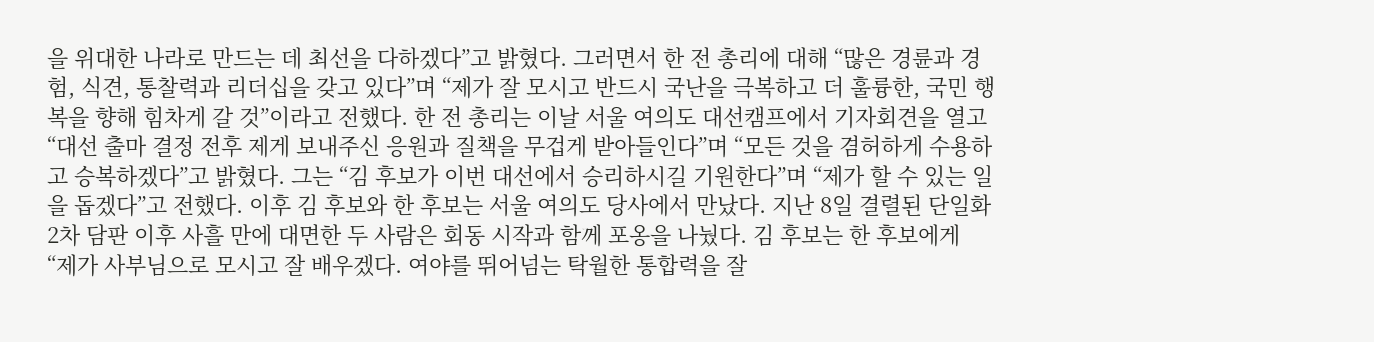을 위대한 나라로 만드는 데 최선을 다하겠다”고 밝혔다. 그러면서 한 전 총리에 대해 “많은 경륜과 경험, 식견, 통찰력과 리더십을 갖고 있다”며 “제가 잘 모시고 반드시 국난을 극복하고 더 훌륭한, 국민 행복을 향해 힘차게 갈 것”이라고 전했다. 한 전 총리는 이날 서울 여의도 대선캠프에서 기자회견을 열고 “대선 출마 결정 전후 제게 보내주신 응원과 질책을 무겁게 받아들인다”며 “모든 것을 겸허하게 수용하고 승복하겠다”고 밝혔다. 그는 “김 후보가 이번 대선에서 승리하시길 기원한다”며 “제가 할 수 있는 일을 돕겠다”고 전했다. 이후 김 후보와 한 후보는 서울 여의도 당사에서 만났다. 지난 8일 결렬된 단일화 2차 담판 이후 사흘 만에 대면한 두 사람은 회동 시작과 함께 포옹을 나눴다. 김 후보는 한 후보에게 “제가 사부님으로 모시고 잘 배우겠다. 여야를 뛰어넘는 탁월한 통합력을 잘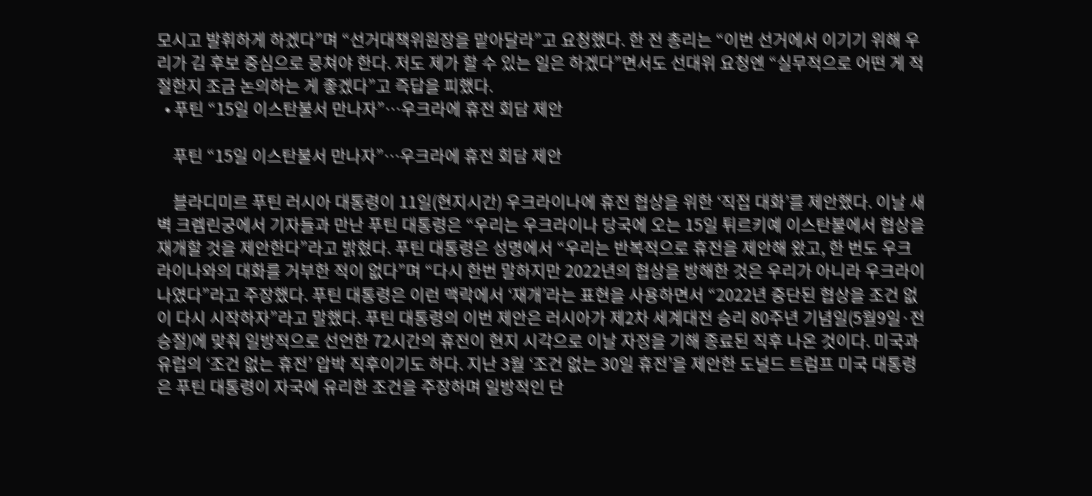모시고 발휘하게 하겠다”며 “선거대책위원장을 맡아달라”고 요청했다. 한 전 총리는 “이번 선거에서 이기기 위해 우리가 김 후보 중심으로 뭉쳐야 한다. 저도 제가 할 수 있는 일은 하겠다”면서도 선대위 요청엔 “실무적으로 어떤 게 적절한지 조금 논의하는 게 좋겠다”고 즉답을 피했다.
  • 푸틴 “15일 이스탄불서 만나자”…우크라에 휴전 회담 제안

    푸틴 “15일 이스탄불서 만나자”…우크라에 휴전 회담 제안

    블라디미르 푸틴 러시아 대통령이 11일(현지시간) 우크라이나에 휴전 협상을 위한 ‘직접 대화’를 제안했다. 이날 새벽 크렘린궁에서 기자들과 만난 푸틴 대통령은 “우리는 우크라이나 당국에 오는 15일 튀르키예 이스탄불에서 협상을 재개할 것을 제안한다”라고 밝혔다. 푸틴 대통령은 성명에서 “우리는 반복적으로 휴전을 제안해 왔고, 한 번도 우크라이나와의 대화를 거부한 적이 없다”며 “다시 한번 말하지만 2022년의 협상을 방해한 것은 우리가 아니라 우크라이나였다”라고 주장했다. 푸틴 대통령은 이런 맥락에서 ‘재개’라는 표현을 사용하면서 “2022년 중단된 협상을 조건 없이 다시 시작하자”라고 말했다. 푸틴 대통령의 이번 제안은 러시아가 제2차 세계대전 승리 80주년 기념일(5월9일·전승절)에 맞춰 일방적으로 선언한 72시간의 휴전이 현지 시각으로 이날 자정을 기해 종료된 직후 나온 것이다. 미국과 유럽의 ‘조건 없는 휴전’ 압박 직후이기도 하다. 지난 3월 ‘조건 없는 30일 휴전’을 제안한 도널드 트럼프 미국 대통령은 푸틴 대통령이 자국에 유리한 조건을 주장하며 일방적인 단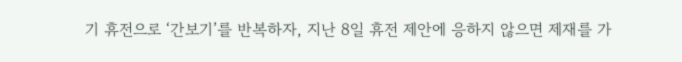기 휴전으로 ‘간보기’를 반복하자, 지난 8일 휴전 제안에 응하지 않으면 제재를 가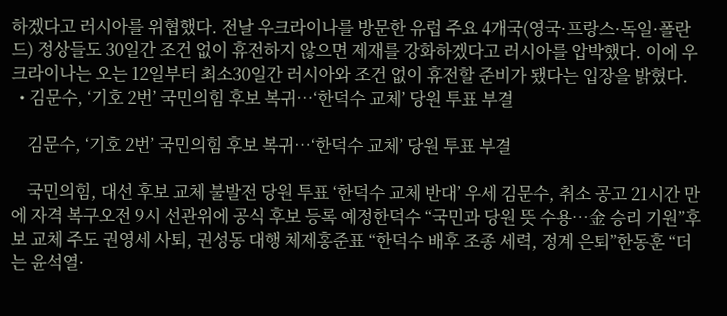하겠다고 러시아를 위협했다. 전날 우크라이나를 방문한 유럽 주요 4개국(영국·프랑스·독일·폴란드) 정상들도 30일간 조건 없이 휴전하지 않으면 제재를 강화하겠다고 러시아를 압박했다. 이에 우크라이나는 오는 12일부터 최소30일간 러시아와 조건 없이 휴전할 준비가 됐다는 입장을 밝혔다.
  • 김문수, ‘기호 2번’ 국민의힘 후보 복귀…‘한덕수 교체’ 당원 투표 부결

    김문수, ‘기호 2번’ 국민의힘 후보 복귀…‘한덕수 교체’ 당원 투표 부결

    국민의힘, 대선 후보 교체 불발전 당원 투표 ‘한덕수 교체 반대’ 우세 김문수, 취소 공고 21시간 만에 자격 복구오전 9시 선관위에 공식 후보 등록 예정한덕수 “국민과 당원 뜻 수용…金 승리 기원”후보 교체 주도 권영세 사퇴, 권성동 대행 체제홍준표 “한덕수 배후 조종 세력, 정계 은퇴”한동훈 “더는 윤석열·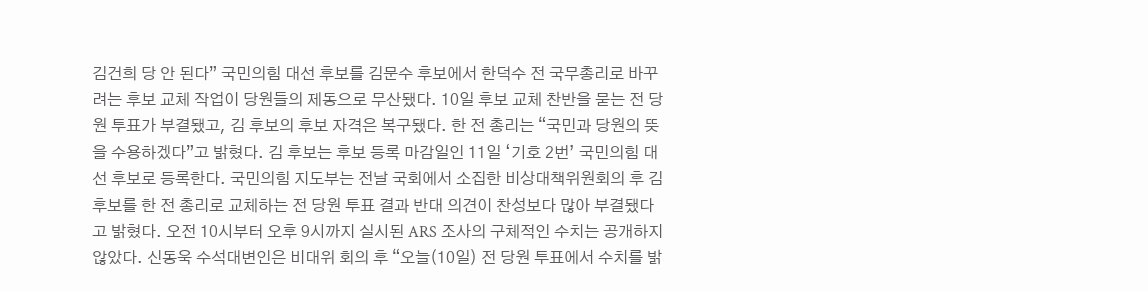김건희 당 안 된다” 국민의힘 대선 후보를 김문수 후보에서 한덕수 전 국무총리로 바꾸려는 후보 교체 작업이 당원들의 제동으로 무산됐다. 10일 후보 교체 찬반을 묻는 전 당원 투표가 부결됐고, 김 후보의 후보 자격은 복구됐다. 한 전 총리는 “국민과 당원의 뜻을 수용하겠다”고 밝혔다. 김 후보는 후보 등록 마감일인 11일 ‘기호 2번’ 국민의힘 대선 후보로 등록한다. 국민의힘 지도부는 전날 국회에서 소집한 비상대책위원회의 후 김 후보를 한 전 총리로 교체하는 전 당원 투표 결과 반대 의견이 찬성보다 많아 부결됐다고 밝혔다. 오전 10시부터 오후 9시까지 실시된 ARS 조사의 구체적인 수치는 공개하지 않았다. 신동욱 수석대변인은 비대위 회의 후 “오늘(10일) 전 당원 투표에서 수치를 밝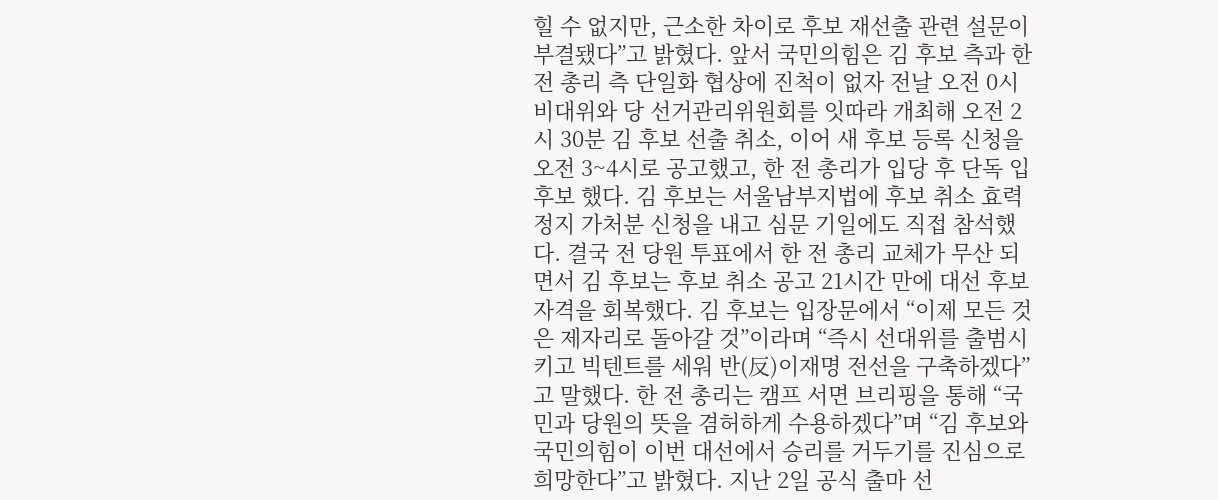힐 수 없지만, 근소한 차이로 후보 재선출 관련 설문이 부결됐다”고 밝혔다. 앞서 국민의힘은 김 후보 측과 한 전 총리 측 단일화 협상에 진척이 없자 전날 오전 0시 비대위와 당 선거관리위원회를 잇따라 개최해 오전 2시 30분 김 후보 선출 취소, 이어 새 후보 등록 신청을 오전 3~4시로 공고했고, 한 전 총리가 입당 후 단독 입후보 했다. 김 후보는 서울남부지법에 후보 취소 효력정지 가처분 신청을 내고 심문 기일에도 직접 참석했다. 결국 전 당원 투표에서 한 전 총리 교체가 무산 되면서 김 후보는 후보 취소 공고 21시간 만에 대선 후보 자격을 회복했다. 김 후보는 입장문에서 “이제 모든 것은 제자리로 돌아갈 것”이라며 “즉시 선대위를 출범시키고 빅텐트를 세워 반(反)이재명 전선을 구축하겠다”고 말했다. 한 전 총리는 캠프 서면 브리핑을 통해 “국민과 당원의 뜻을 겸허하게 수용하겠다”며 “김 후보와 국민의힘이 이번 대선에서 승리를 거두기를 진심으로 희망한다”고 밝혔다. 지난 2일 공식 출마 선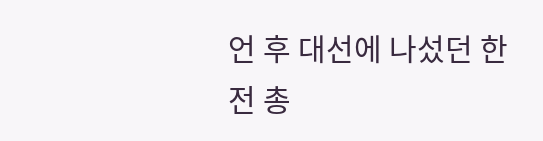언 후 대선에 나섰던 한 전 총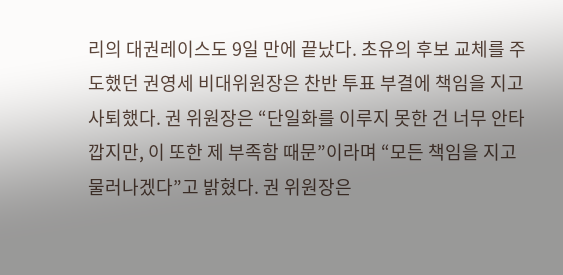리의 대권레이스도 9일 만에 끝났다. 초유의 후보 교체를 주도했던 권영세 비대위원장은 찬반 투표 부결에 책임을 지고 사퇴했다. 권 위원장은 “단일화를 이루지 못한 건 너무 안타깝지만, 이 또한 제 부족함 때문”이라며 “모든 책임을 지고 물러나겠다”고 밝혔다. 권 위원장은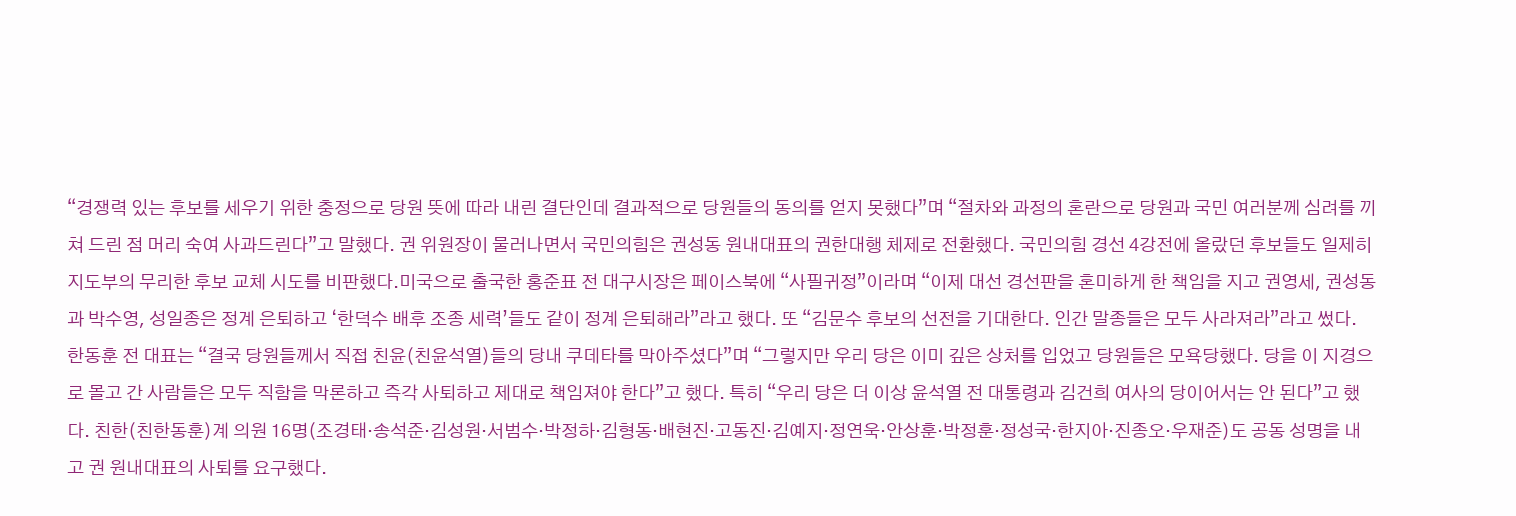“경쟁력 있는 후보를 세우기 위한 충정으로 당원 뜻에 따라 내린 결단인데 결과적으로 당원들의 동의를 얻지 못했다”며 “절차와 과정의 혼란으로 당원과 국민 여러분께 심려를 끼쳐 드린 점 머리 숙여 사과드린다”고 말했다. 권 위원장이 물러나면서 국민의힘은 권성동 원내대표의 권한대행 체제로 전환했다. 국민의힘 경선 4강전에 올랐던 후보들도 일제히 지도부의 무리한 후보 교체 시도를 비판했다.미국으로 출국한 홍준표 전 대구시장은 페이스북에 “사필귀정”이라며 “이제 대선 경선판을 혼미하게 한 책임을 지고 권영세, 권성동과 박수영, 성일종은 정계 은퇴하고 ‘한덕수 배후 조종 세력’들도 같이 정계 은퇴해라”라고 했다. 또 “김문수 후보의 선전을 기대한다. 인간 말종들은 모두 사라져라”라고 썼다. 한동훈 전 대표는 “결국 당원들께서 직접 친윤(친윤석열)들의 당내 쿠데타를 막아주셨다”며 “그렇지만 우리 당은 이미 깊은 상처를 입었고 당원들은 모욕당했다. 당을 이 지경으로 몰고 간 사람들은 모두 직함을 막론하고 즉각 사퇴하고 제대로 책임져야 한다”고 했다. 특히 “우리 당은 더 이상 윤석열 전 대통령과 김건희 여사의 당이어서는 안 된다”고 했다. 친한(친한동훈)계 의원 16명(조경태·송석준·김성원·서범수·박정하·김형동·배현진·고동진·김예지·정연욱·안상훈·박정훈·정성국·한지아·진종오·우재준)도 공동 성명을 내고 권 원내대표의 사퇴를 요구했다.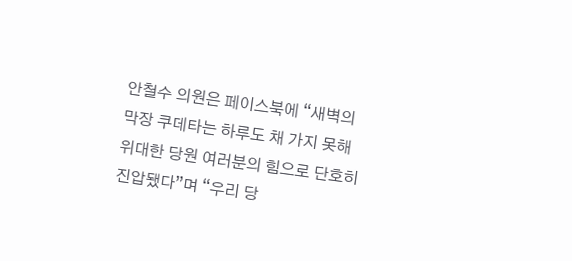안철수 의원은 페이스북에 “새벽의 막장 쿠데타는 하루도 채 가지 못해 위대한 당원 여러분의 힘으로 단호히 진압됐다”며 “우리 당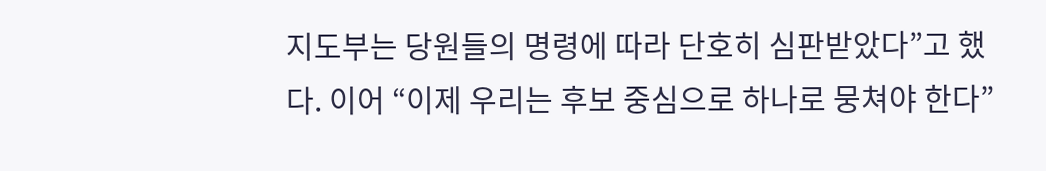지도부는 당원들의 명령에 따라 단호히 심판받았다”고 했다. 이어 “이제 우리는 후보 중심으로 하나로 뭉쳐야 한다”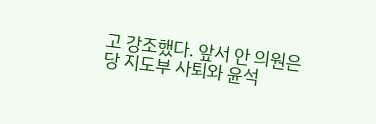고 강조했다. 앞서 안 의원은 당 지도부 사퇴와 윤석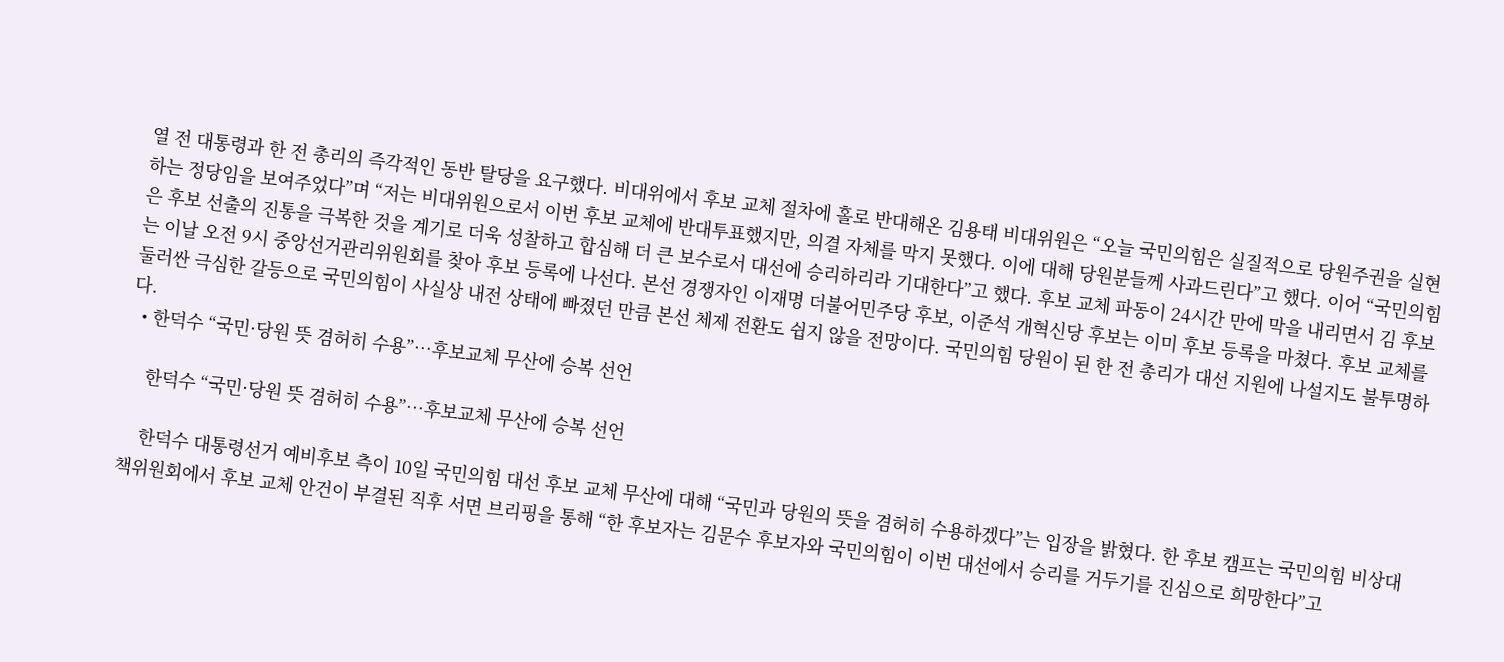열 전 대통령과 한 전 총리의 즉각적인 동반 탈당을 요구했다. 비대위에서 후보 교체 절차에 홀로 반대해온 김용태 비대위원은 “오늘 국민의힘은 실질적으로 당원주권을 실현하는 정당임을 보여주었다”며 “저는 비대위원으로서 이번 후보 교체에 반대투표했지만, 의결 자체를 막지 못했다. 이에 대해 당원분들께 사과드린다”고 했다. 이어 “국민의힘은 후보 선출의 진통을 극복한 것을 계기로 더욱 성찰하고 합심해 더 큰 보수로서 대선에 승리하리라 기대한다”고 했다. 후보 교체 파동이 24시간 만에 막을 내리면서 김 후보는 이날 오전 9시 중앙선거관리위원회를 찾아 후보 등록에 나선다. 본선 경쟁자인 이재명 더불어민주당 후보, 이준석 개혁신당 후보는 이미 후보 등록을 마쳤다. 후보 교체를 둘러싼 극심한 갈등으로 국민의힘이 사실상 내전 상태에 빠졌던 만큼 본선 체제 전환도 쉽지 않을 전망이다. 국민의힘 당원이 된 한 전 총리가 대선 지원에 나설지도 불투명하다.
  • 한덕수 “국민·당원 뜻 겸허히 수용”…후보교체 무산에 승복 선언

    한덕수 “국민·당원 뜻 겸허히 수용”…후보교체 무산에 승복 선언

    한덕수 대통령선거 예비후보 측이 10일 국민의힘 대선 후보 교체 무산에 대해 “국민과 당원의 뜻을 겸허히 수용하겠다”는 입장을 밝혔다. 한 후보 캠프는 국민의힘 비상대책위원회에서 후보 교체 안건이 부결된 직후 서면 브리핑을 통해 “한 후보자는 김문수 후보자와 국민의힘이 이번 대선에서 승리를 거두기를 진심으로 희망한다”고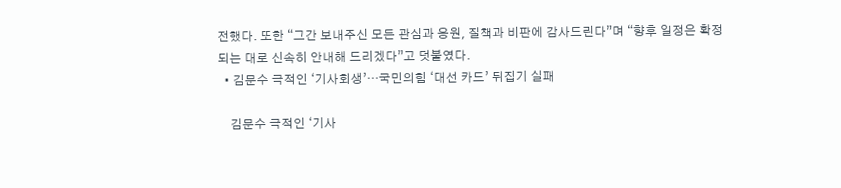전했다. 또한 “그간 보내주신 모든 관심과 응원, 질책과 비판에 감사드린다”며 “향후 일정은 확정되는 대로 신속히 안내해 드리겠다”고 덧붙였다.
  • 김문수 극적인 ‘기사회생’…국민의힘 ‘대선 카드’ 뒤집기 실패

    김문수 극적인 ‘기사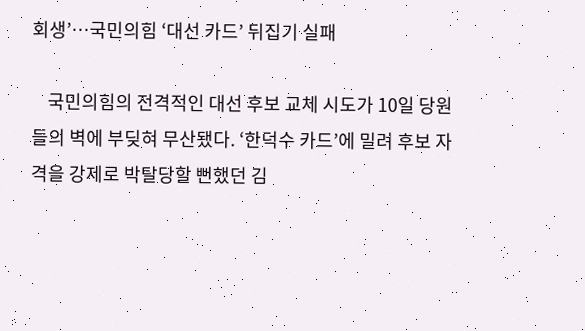회생’…국민의힘 ‘대선 카드’ 뒤집기 실패

    국민의힘의 전격적인 대선 후보 교체 시도가 10일 당원들의 벽에 부딪혀 무산됐다. ‘한덕수 카드’에 밀려 후보 자격을 강제로 박탈당할 뻔했던 김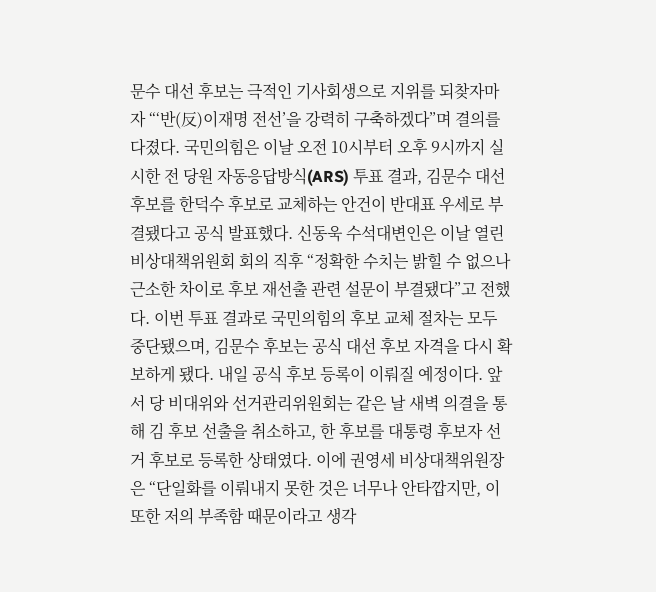문수 대선 후보는 극적인 기사회생으로 지위를 되찾자마자 “‘반(反)이재명 전선’을 강력히 구축하겠다”며 결의를 다졌다. 국민의힘은 이날 오전 10시부터 오후 9시까지 실시한 전 당원 자동응답방식(ARS) 투표 결과, 김문수 대선 후보를 한덕수 후보로 교체하는 안건이 반대표 우세로 부결됐다고 공식 발표했다. 신동욱 수석대변인은 이날 열린 비상대책위원회 회의 직후 “정확한 수치는 밝힐 수 없으나 근소한 차이로 후보 재선출 관련 설문이 부결됐다”고 전했다. 이번 투표 결과로 국민의힘의 후보 교체 절차는 모두 중단됐으며, 김문수 후보는 공식 대선 후보 자격을 다시 확보하게 됐다. 내일 공식 후보 등록이 이뤄질 예정이다. 앞서 당 비대위와 선거관리위원회는 같은 날 새벽 의결을 통해 김 후보 선출을 취소하고, 한 후보를 대통령 후보자 선거 후보로 등록한 상태였다. 이에 권영세 비상대책위원장은 “단일화를 이뤄내지 못한 것은 너무나 안타깝지만, 이 또한 저의 부족함 때문이라고 생각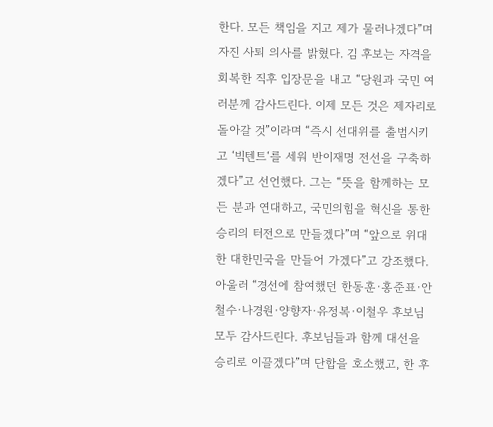한다. 모든 책임을 지고 제가 물러나겠다”며 자진 사퇴 의사를 밝혔다. 김 후보는 자격을 회복한 직후 입장문을 내고 “당원과 국민 여러분께 감사드린다. 이제 모든 것은 제자리로 돌아갈 것”이라며 “즉시 선대위를 출범시키고 ‘빅텐트‘를 세워 반이재명 전선을 구축하겠다”고 선언했다. 그는 “뜻을 함께하는 모든 분과 연대하고, 국민의힘을 혁신을 통한 승리의 터전으로 만들겠다”며 “앞으로 위대한 대한민국을 만들어 가겠다”고 강조했다. 아울러 “경선에 참여했던 한동훈·홍준표·안철수·나경원·양향자·유정복·이철우 후보님 모두 감사드린다. 후보님들과 함께 대선을 승리로 이끌겠다”며 단합을 호소했고, 한 후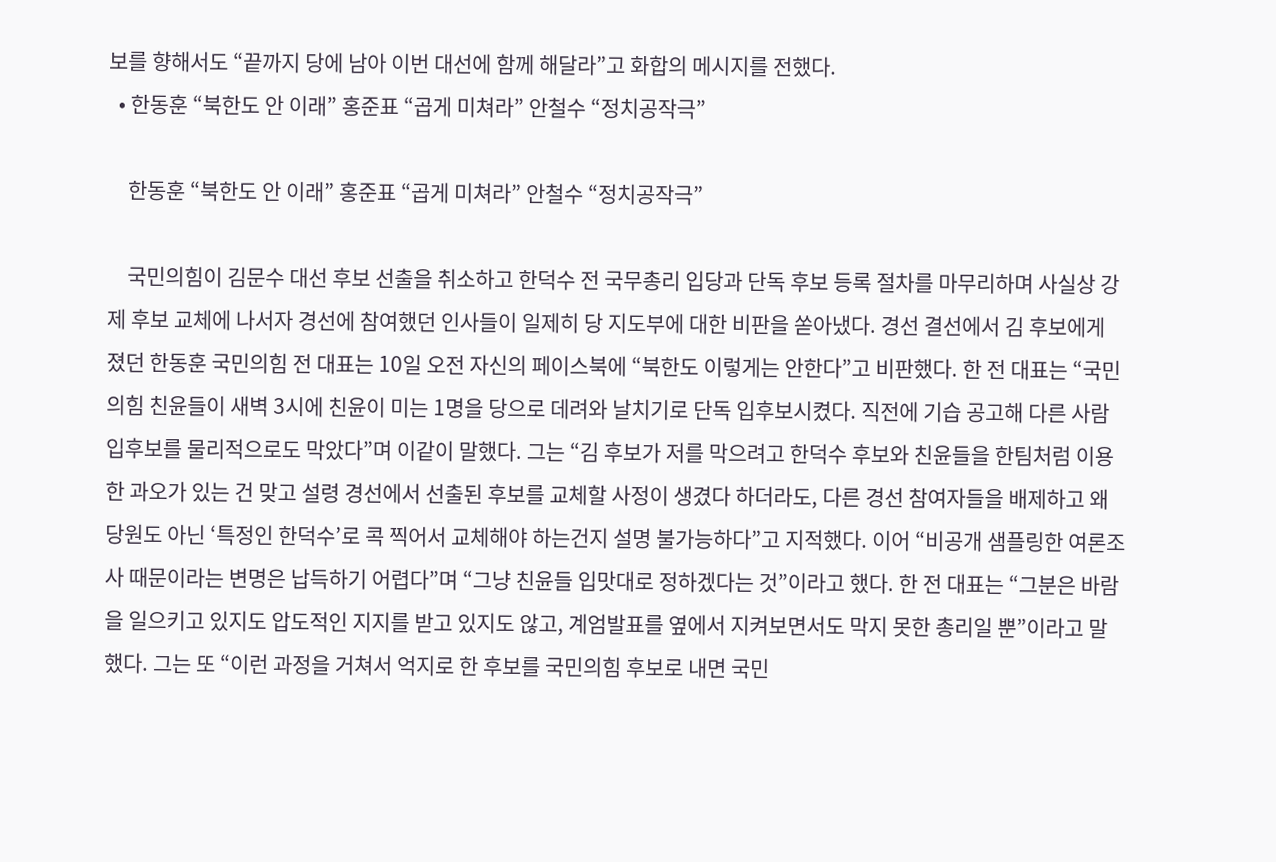보를 향해서도 “끝까지 당에 남아 이번 대선에 함께 해달라”고 화합의 메시지를 전했다.
  • 한동훈 “북한도 안 이래” 홍준표 “곱게 미쳐라” 안철수 “정치공작극”

    한동훈 “북한도 안 이래” 홍준표 “곱게 미쳐라” 안철수 “정치공작극”

    국민의힘이 김문수 대선 후보 선출을 취소하고 한덕수 전 국무총리 입당과 단독 후보 등록 절차를 마무리하며 사실상 강제 후보 교체에 나서자 경선에 참여했던 인사들이 일제히 당 지도부에 대한 비판을 쏟아냈다. 경선 결선에서 김 후보에게 졌던 한동훈 국민의힘 전 대표는 10일 오전 자신의 페이스북에 “북한도 이렇게는 안한다”고 비판했다. 한 전 대표는 “국민의힘 친윤들이 새벽 3시에 친윤이 미는 1명을 당으로 데려와 날치기로 단독 입후보시켰다. 직전에 기습 공고해 다른 사람 입후보를 물리적으로도 막았다”며 이같이 말했다. 그는 “김 후보가 저를 막으려고 한덕수 후보와 친윤들을 한팀처럼 이용한 과오가 있는 건 맞고 설령 경선에서 선출된 후보를 교체할 사정이 생겼다 하더라도, 다른 경선 참여자들을 배제하고 왜 당원도 아닌 ‘특정인 한덕수’로 콕 찍어서 교체해야 하는건지 설명 불가능하다”고 지적했다. 이어 “비공개 샘플링한 여론조사 때문이라는 변명은 납득하기 어렵다”며 “그냥 친윤들 입맛대로 정하겠다는 것”이라고 했다. 한 전 대표는 “그분은 바람을 일으키고 있지도 압도적인 지지를 받고 있지도 않고, 계엄발표를 옆에서 지켜보면서도 막지 못한 총리일 뿐”이라고 말했다. 그는 또 “이런 과정을 거쳐서 억지로 한 후보를 국민의힘 후보로 내면 국민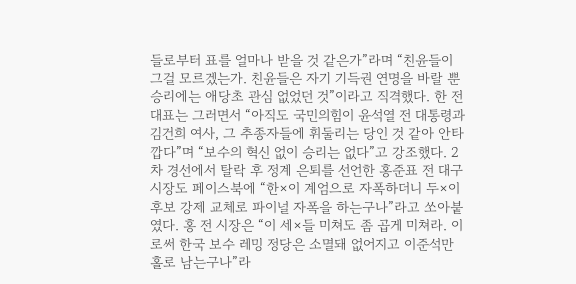들로부터 표를 얼마나 받을 것 같은가”라며 “친윤들이 그걸 모르겠는가. 친윤들은 자기 기득권 연명을 바랄 뿐 승리에는 애당초 관심 없었던 것”이라고 직격했다. 한 전 대표는 그러면서 “아직도 국민의힘이 윤석열 전 대통령과 김건희 여사, 그 추종자들에 휘둘리는 당인 것 같아 안타깝다”며 “보수의 혁신 없이 승리는 없다”고 강조했다. 2차 경선에서 탈락 후 정계 은퇴를 선언한 홍준표 전 대구시장도 페이스북에 “한×이 계엄으로 자폭하더니 두×이 후보 강제 교체로 파이널 자폭을 하는구나”라고 쏘아붙였다. 홍 전 시장은 “이 세×들 미쳐도 좀 곱게 미쳐라. 이로써 한국 보수 레밍 정당은 소멸돼 없어지고 이준석만 홀로 남는구나”라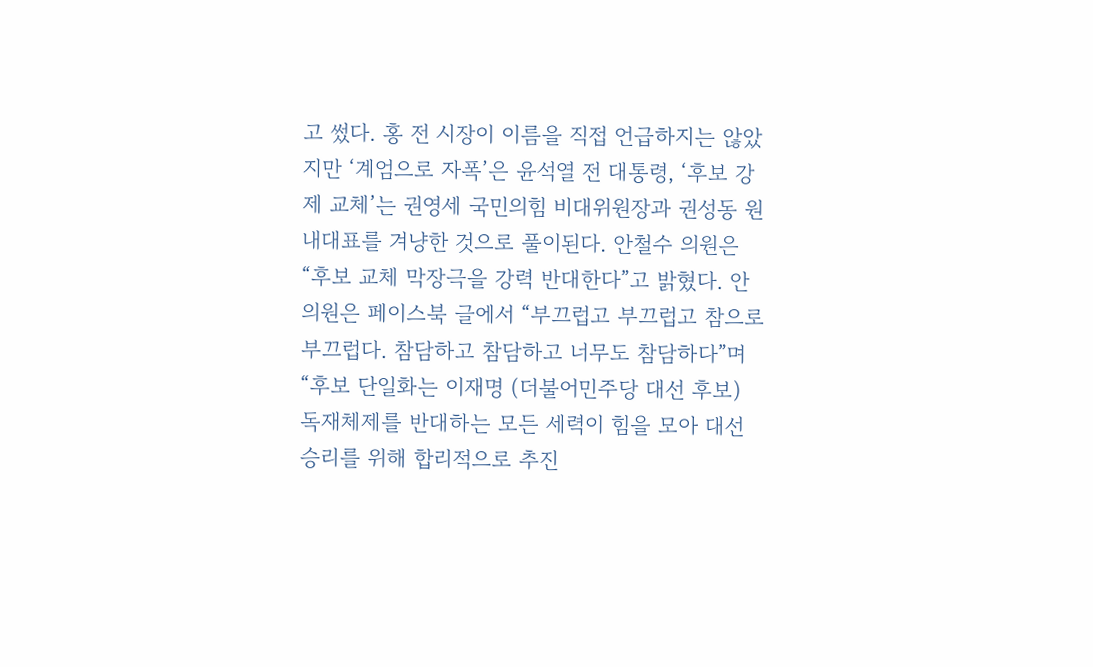고 썼다. 홍 전 시장이 이름을 직접 언급하지는 않았지만 ‘계엄으로 자폭’은 윤석열 전 대통령, ‘후보 강제 교체’는 권영세 국민의힘 비대위원장과 권성동 원내대표를 겨냥한 것으로 풀이된다. 안철수 의원은 “후보 교체 막장극을 강력 반대한다”고 밝혔다. 안 의원은 페이스북 글에서 “부끄럽고 부끄럽고 참으로 부끄럽다. 참담하고 참담하고 너무도 참담하다”며 “후보 단일화는 이재명 (더불어민주당 대선 후보) 독재체제를 반대하는 모든 세력이 힘을 모아 대선 승리를 위해 합리적으로 추진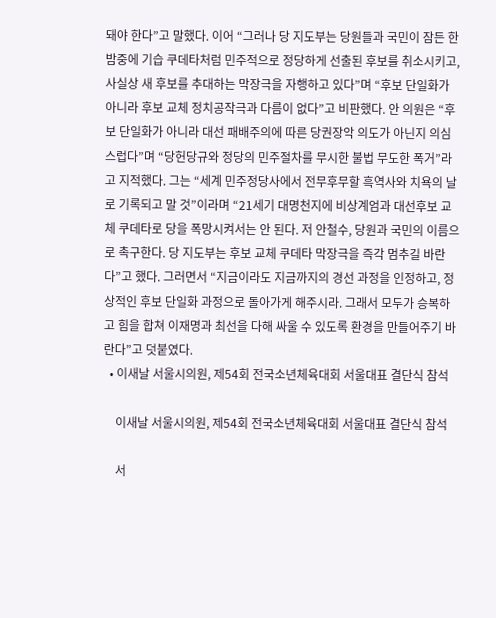돼야 한다”고 말했다. 이어 “그러나 당 지도부는 당원들과 국민이 잠든 한밤중에 기습 쿠데타처럼 민주적으로 정당하게 선출된 후보를 취소시키고, 사실상 새 후보를 추대하는 막장극을 자행하고 있다”며 “후보 단일화가 아니라 후보 교체 정치공작극과 다름이 없다”고 비판했다. 안 의원은 “후보 단일화가 아니라 대선 패배주의에 따른 당권장악 의도가 아닌지 의심스럽다”며 “당헌당규와 정당의 민주절차를 무시한 불법 무도한 폭거”라고 지적했다. 그는 “세계 민주정당사에서 전무후무할 흑역사와 치욕의 날로 기록되고 말 것”이라며 “21세기 대명천지에 비상계엄과 대선후보 교체 쿠데타로 당을 폭망시켜서는 안 된다. 저 안철수, 당원과 국민의 이름으로 촉구한다. 당 지도부는 후보 교체 쿠데타 막장극을 즉각 멈추길 바란다”고 했다. 그러면서 “지금이라도 지금까지의 경선 과정을 인정하고, 정상적인 후보 단일화 과정으로 돌아가게 해주시라. 그래서 모두가 승복하고 힘을 합쳐 이재명과 최선을 다해 싸울 수 있도록 환경을 만들어주기 바란다”고 덧붙였다.
  • 이새날 서울시의원, 제54회 전국소년체육대회 서울대표 결단식 참석

    이새날 서울시의원, 제54회 전국소년체육대회 서울대표 결단식 참석

    서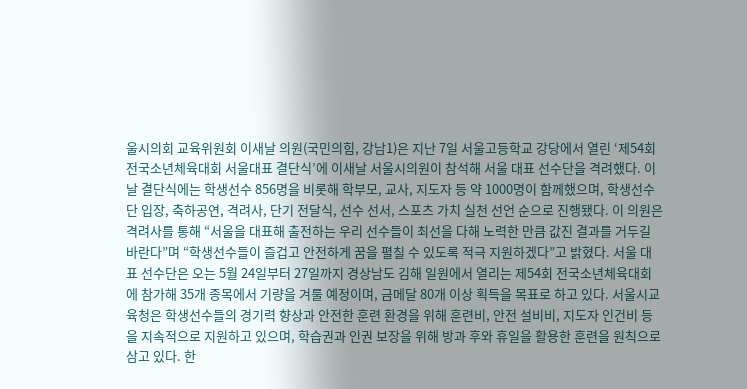울시의회 교육위원회 이새날 의원(국민의힘, 강남1)은 지난 7일 서울고등학교 강당에서 열린 ‘제54회 전국소년체육대회 서울대표 결단식’에 이새날 서울시의원이 참석해 서울 대표 선수단을 격려했다. 이날 결단식에는 학생선수 856명을 비롯해 학부모, 교사, 지도자 등 약 1000명이 함께했으며, 학생선수단 입장, 축하공연, 격려사, 단기 전달식, 선수 선서, 스포츠 가치 실천 선언 순으로 진행됐다. 이 의원은 격려사를 통해 “서울을 대표해 출전하는 우리 선수들이 최선을 다해 노력한 만큼 값진 결과를 거두길 바란다”며 “학생선수들이 즐겁고 안전하게 꿈을 펼칠 수 있도록 적극 지원하겠다”고 밝혔다. 서울 대표 선수단은 오는 5월 24일부터 27일까지 경상남도 김해 일원에서 열리는 제54회 전국소년체육대회에 참가해 35개 종목에서 기량을 겨룰 예정이며, 금메달 80개 이상 획득을 목표로 하고 있다. 서울시교육청은 학생선수들의 경기력 향상과 안전한 훈련 환경을 위해 훈련비, 안전 설비비, 지도자 인건비 등을 지속적으로 지원하고 있으며, 학습권과 인권 보장을 위해 방과 후와 휴일을 활용한 훈련을 원칙으로 삼고 있다. 한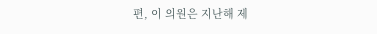편, 이 의원은 지난해 제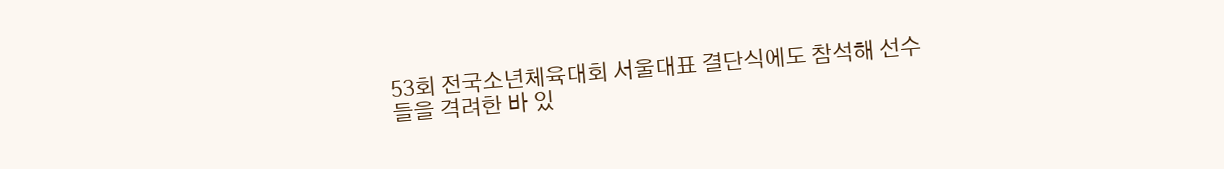53회 전국소년체육대회 서울대표 결단식에도 참석해 선수들을 격려한 바 있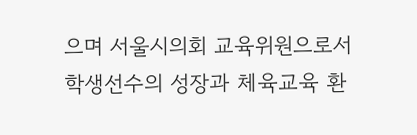으며 서울시의회 교육위원으로서 학생선수의 성장과 체육교육 환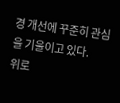경 개선에 꾸준히 관심을 기울이고 있다.
위로